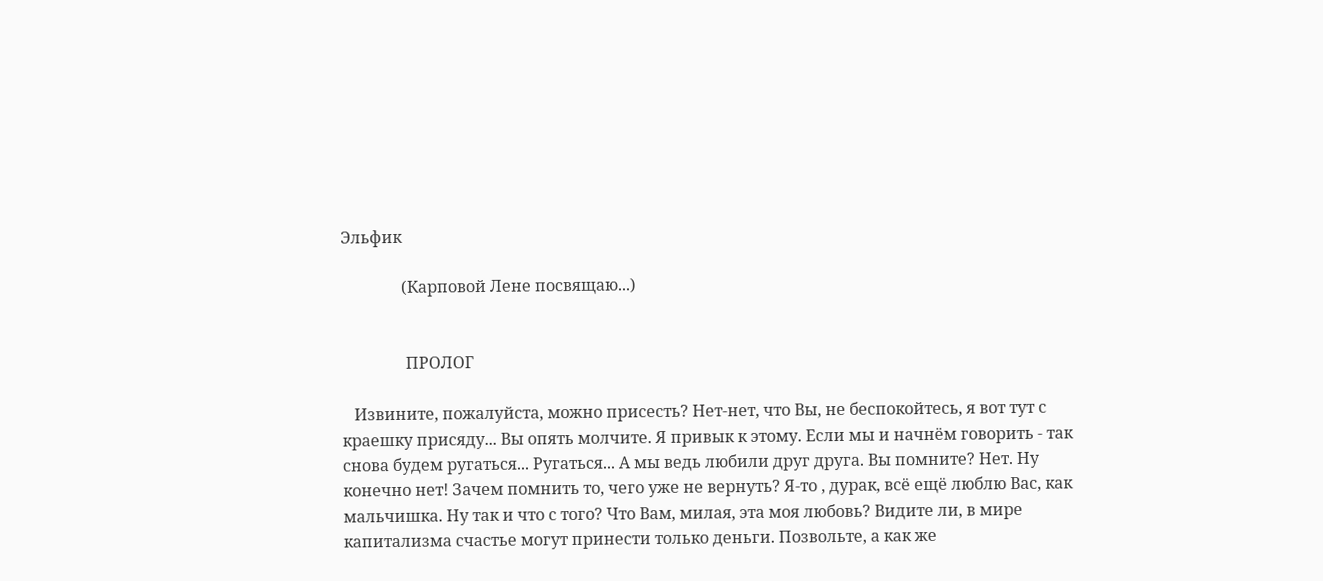Эльфик

               (Карповой Лене посвящаю...)


                ПРОЛОГ

   Извините, пожалуйста, можно присесть? Нет-нет, что Вы, не беспокойтесь, я вот тут с краешку присяду... Вы опять молчите. Я привык к этому. Если мы и начнём говорить - так снова будем ругаться... Ругаться... А мы ведь любили друг друга. Вы помните? Нет. Ну конечно нет! Зачем помнить то, чего уже не вернуть? Я-то , дурак, всё ещё люблю Вас, как мальчишка. Ну так и что с того? Что Вам, милая, эта моя любовь? Видите ли, в мире капитализма счастье могут принести только деньги. Позвольте, а как же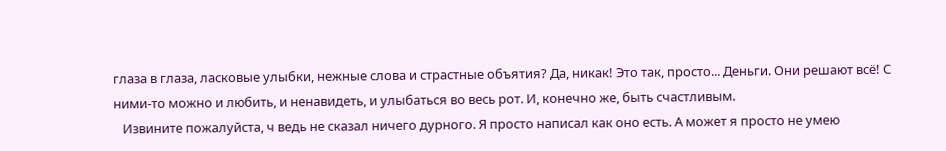глаза в глаза, ласковые улыбки, нежные слова и страстные объятия? Да, никак! Это так, просто... Деньги. Они решают всё! С ними-то можно и любить, и ненавидеть, и улыбаться во весь рот. И, конечно же, быть счастливым.
   Извините пожалуйста, ч ведь не сказал ничего дурного. Я просто написал как оно есть. А может я просто не умею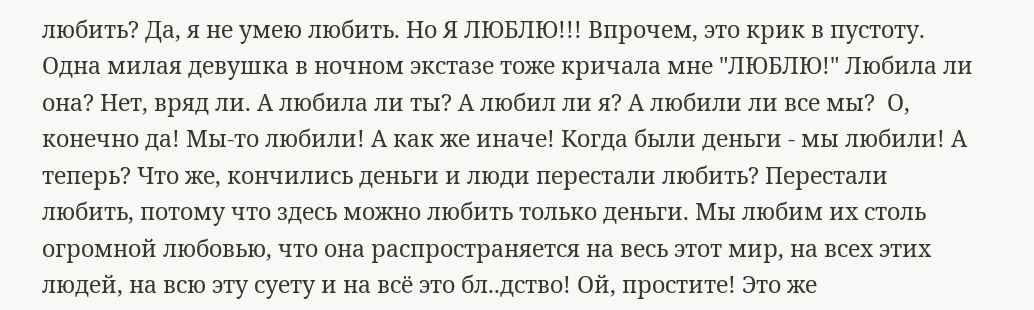любить? Да, я не умею любить. Но Я ЛЮБЛЮ!!! Впрочем, это крик в пустоту. Одна милая девушка в ночном экстазе тоже кричала мне "ЛЮБЛЮ!" Любила ли она? Нет, вряд ли. А любила ли ты? А любил ли я? А любили ли все мы?  О, конечно да! Мы-то любили! А как же иначе! Когда были деньги - мы любили! А теперь? Что же, кончились деньги и люди перестали любить? Перестали любить, потому что здесь можно любить только деньги. Мы любим их столь огромной любовью, что она распространяется на весь этот мир, на всех этих людей, на всю эту суету и на всё это бл..дство! Ой, простите! Это же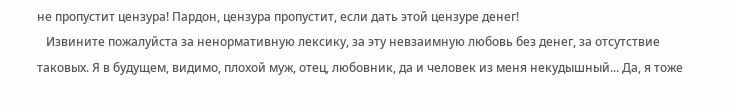не пропустит цензура! Пардон, цензура пропустит, если дать этой цензуре денег!
   Извините пожалуйста за ненормативную лексику, за эту невзаимную любовь без денег, за отсутствие таковых. Я в будущем, видимо, плохой муж, отец, любовник, да и человек из меня некудышный... Да, я тоже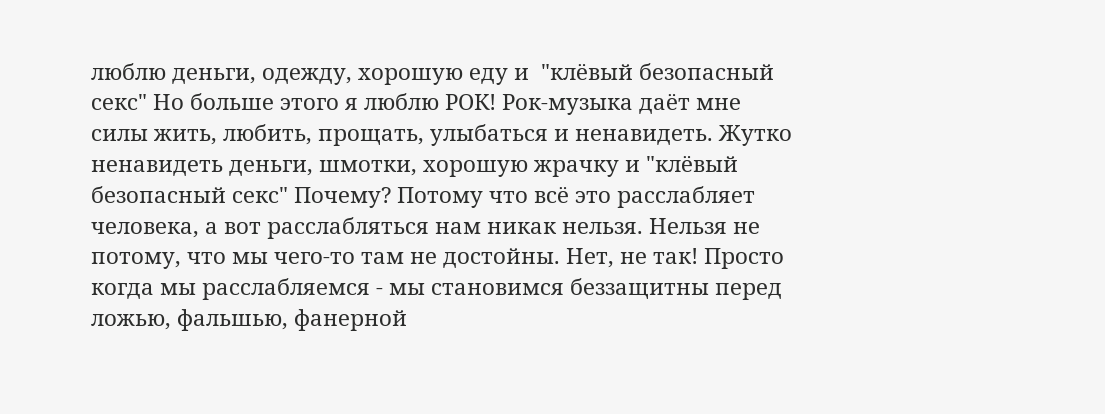люблю деньги, одежду, хорошую еду и  "клёвый безопасный секс" Но больше этого я люблю РОК! Рок-музыка даёт мне силы жить, любить, прощать, улыбаться и ненавидеть. Жутко ненавидеть деньги, шмотки, хорошую жрачку и "клёвый безопасный секс" Почему? Потому что всё это расслабляет человека, а вот расслабляться нам никак нельзя. Нельзя не потому, что мы чего-то там не достойны. Нет, не так! Просто когда мы расслабляемся - мы становимся беззащитны перед ложью, фальшью, фанерной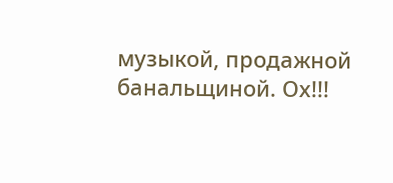музыкой, продажной банальщиной. Ох!!!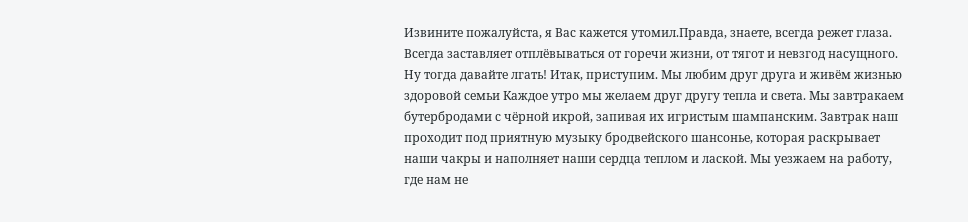Извините пожалуйста, я Вас кажется утомил.Правда, знаете, всегда режет глаза. Всегда заставляет отплёвываться от горечи жизни, от тягот и невзгод насущного. Ну тогда давайте лгать! Итак, приступим. Мы любим друг друга и живём жизнью здоровой семьи Каждое утро мы желаем друг другу тепла и света. Мы завтракаем бутербродами с чёрной икрой, запивая их игристым шампанским. Завтрак наш проходит под приятную музыку бродвейского шансонье, которая раскрывает наши чакры и наполняет наши сердца теплом и лаской. Мы уезжаем на работу, где нам не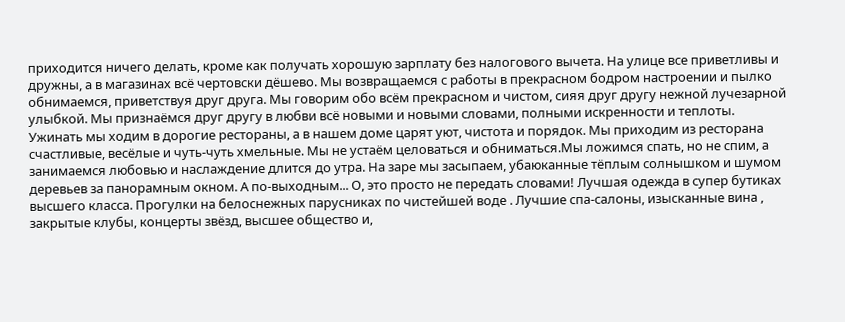приходится ничего делать, кроме как получать хорошую зарплату без налогового вычета. На улице все приветливы и дружны, а в магазинах всё чертовски дёшево. Мы возвращаемся с работы в прекрасном бодром настроении и пылко обнимаемся, приветствуя друг друга. Мы говорим обо всём прекрасном и чистом, сияя друг другу нежной лучезарной улыбкой. Мы признаёмся друг другу в любви всё новыми и новыми словами, полными искренности и теплоты. Ужинать мы ходим в дорогие рестораны, а в нашем доме царят уют, чистота и порядок. Мы приходим из ресторана счастливые, весёлые и чуть-чуть хмельные. Мы не устаём целоваться и обниматься.Мы ложимся спать, но не спим, а занимаемся любовью и наслаждение длится до утра. На заре мы засыпаем, убаюканные тёплым солнышком и шумом деревьев за панорамным окном. А по-выходным... О, это просто не передать словами! Лучшая одежда в супер бутиках высшего класса. Прогулки на белоснежных парусниках по чистейшей воде . Лучшие спа-салоны, изысканные вина , закрытые клубы, концерты звёзд, высшее общество и,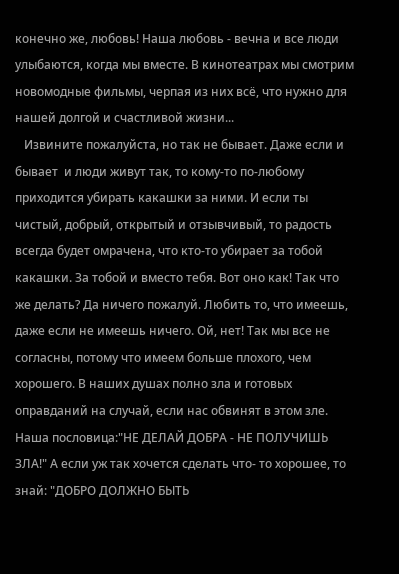конечно же, любовь! Наша любовь - вечна и все люди улыбаются, когда мы вместе. В кинотеатрах мы смотрим новомодные фильмы, черпая из них всё, что нужно для нашей долгой и счастливой жизни...
   Извините пожалуйста, но так не бывает. Даже если и бывает  и люди живут так, то кому-то по-любому приходится убирать какашки за ними. И если ты чистый, добрый, открытый и отзывчивый, то радость всегда будет омрачена, что кто-то убирает за тобой  какашки. За тобой и вместо тебя. Вот оно как! Так что же делать? Да ничего пожалуй. Любить то, что имеешь, даже если не имеешь ничего. Ой, нет! Так мы все не согласны, потому что имеем больше плохого, чем хорошего. В наших душах полно зла и готовых оправданий на случай, если нас обвинят в этом зле. Наша пословица:"НЕ ДЕЛАЙ ДОБРА - НЕ ПОЛУЧИШЬ ЗЛА!" А если уж так хочется сделать что- то хорошее, то знай: "ДОБРО ДОЛЖНО БЫТЬ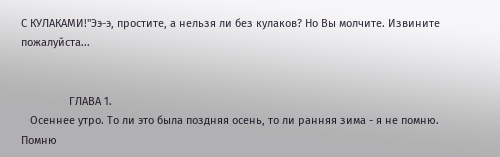С КУЛАКАМИ!"Ээ-э, простите, а нельзя ли без кулаков? Но Вы молчите. Извините пожалуйста...


                ГЛАВА 1.
   Осеннее утро. То ли это была поздняя осень, то ли ранняя зима - я не помню. Помню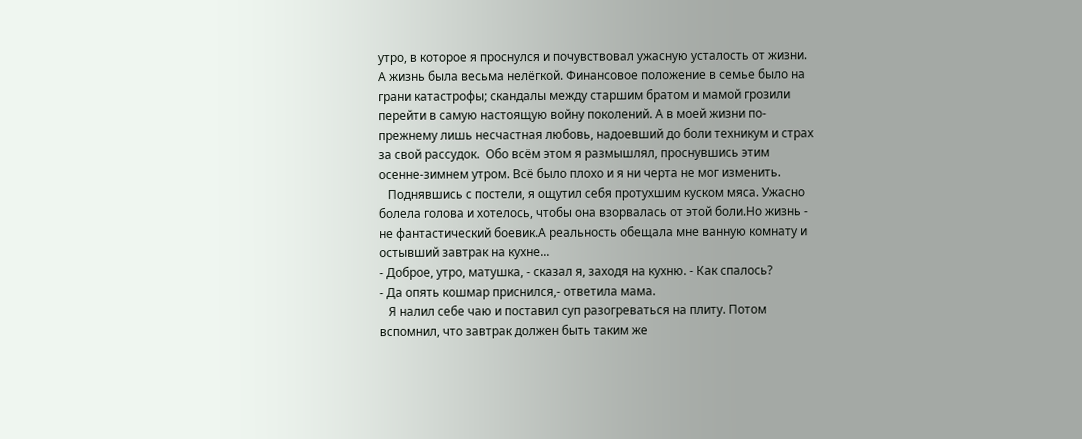утро, в которое я проснулся и почувствовал ужасную усталость от жизни. А жизнь была весьма нелёгкой. Финансовое положение в семье было на грани катастрофы; скандалы между старшим братом и мамой грозили перейти в самую настоящую войну поколений. А в моей жизни по-прежнему лишь несчастная любовь, надоевший до боли техникум и страх за свой рассудок.  Обо всём этом я размышлял, проснувшись этим осенне-зимнем утром. Всё было плохо и я ни черта не мог изменить.
   Поднявшись с постели, я ощутил себя протухшим куском мяса. Ужасно болела голова и хотелось, чтобы она взорвалась от этой боли.Но жизнь - не фантастический боевик.А реальность обещала мне ванную комнату и остывший завтрак на кухне...
- Доброе, утро, матушка, - сказал я, заходя на кухню. - Как спалось?
- Да опять кошмар приснился,- ответила мама.
   Я налил себе чаю и поставил суп разогреваться на плиту. Потом вспомнил, что завтрак должен быть таким же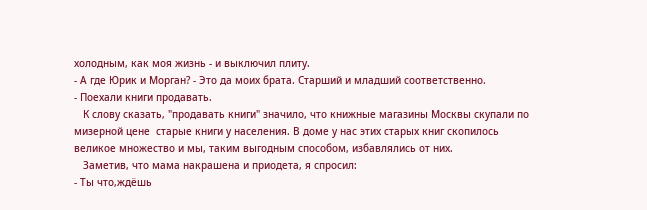холодным, как моя жизнь - и выключил плиту.
- А где Юрик и Морган? - Это да моих брата. Старший и младший соответственно.
- Поехали книги продавать.
   К слову сказать, "продавать книги" значило, что книжные магазины Москвы скупали по мизерной цене  старые книги у населения. В доме у нас этих старых книг скопилось великое множество и мы, таким выгодным способом, избавлялись от них.
   Заметив, что мама накрашена и приодета, я спросил:
- Ты что,ждёшь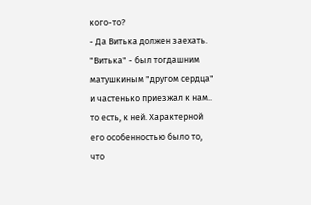кого-то?
- Да Витька должен заехать.
"Витька" - был тогдашним матушкиным "другом сердца" и частенько приезжал к нам.. то есть, к ней. Характерной его особенностью было то, что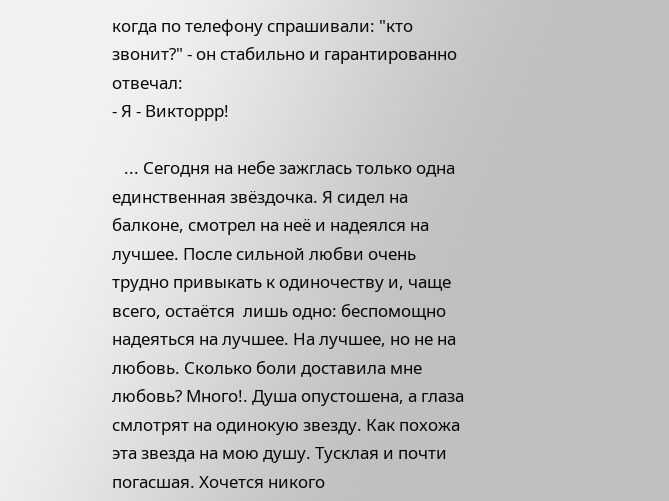когда по телефону спрашивали: "кто звонит?" - он стабильно и гарантированно отвечал:
- Я - Викторрр!

   ... Сегодня на небе зажглась только одна единственная звёздочка. Я сидел на балконе, смотрел на неё и надеялся на лучшее. После сильной любви очень трудно привыкать к одиночеству и, чаще всего, остаётся  лишь одно: беспомощно надеяться на лучшее. На лучшее, но не на любовь. Сколько боли доставила мне любовь? Много!. Душа опустошена, а глаза смлотрят на одинокую звезду. Как похожа эта звезда на мою душу. Тусклая и почти погасшая. Хочется никого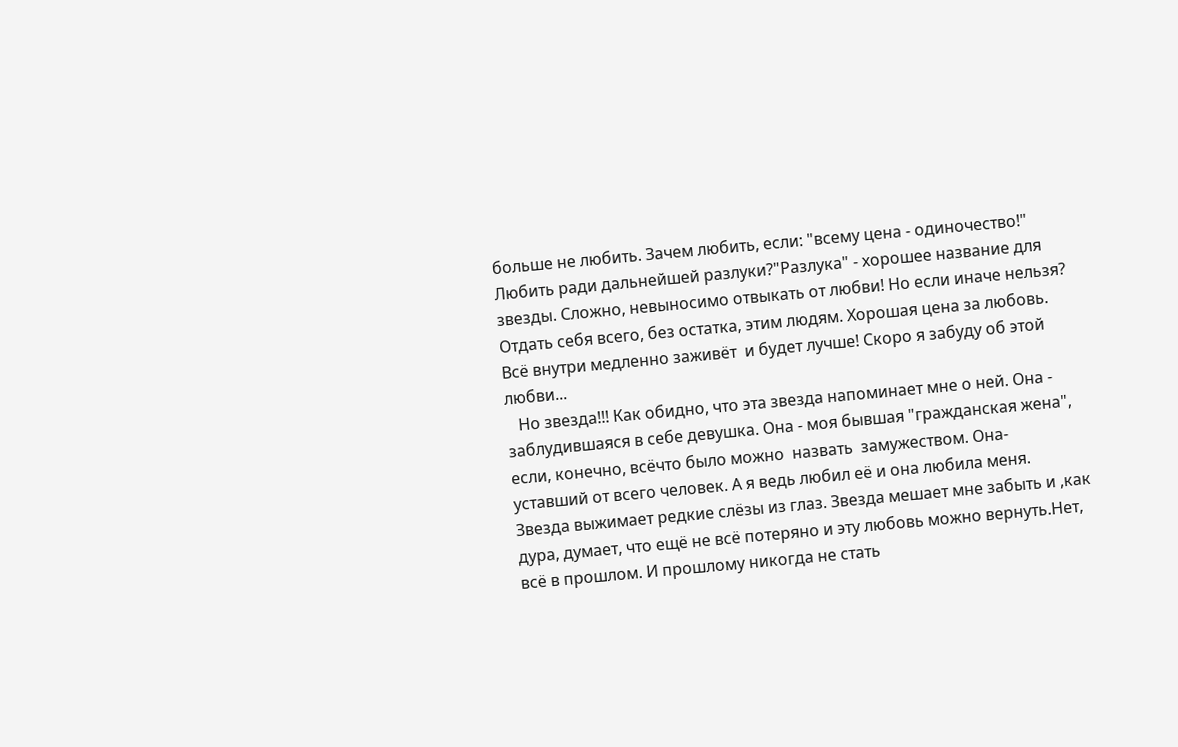больше не любить. Зачем любить, если: "всему цена - одиночество!" Любить ради дальнейшей разлуки?"Разлука" - хорошее название для звезды. Сложно, невыносимо отвыкать от любви! Но если иначе нельзя? Отдать себя всего, без остатка, этим людям. Хорошая цена за любовь. Всё внутри медленно заживёт  и будет лучше! Скоро я забуду об этой любви...
   Но звезда!!! Как обидно, что эта звезда напоминает мне о ней. Она - заблудившаяся в себе девушка. Она - моя бывшая "гражданская жена", если, конечно, всёчто было можно  назвать  замужеством. Она- уставший от всего человек. А я ведь любил её и она любила меня.  Звезда выжимает редкие слёзы из глаз. Звезда мешает мне забыть и ,как дура, думает, что ещё не всё потеряно и эту любовь можно вернуть.Нет, всё в прошлом. И прошлому никогда не стать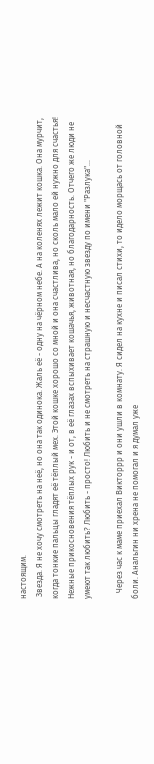настоящим.
 Звезда. Я не хочу смотреть на неё, но она так одинока. Жаль её - одну на чёрном небе. А на коленях лежит кошка. Она мурчит, когда тонкие пальцы гладят её тёплый мех. Этой кошке хорошо со мной и она счастлива, но сколь мало ей нужно для счастья! Нежные прикосновения тёплых рук - и от, в её глазах вспыхивает кошачья, животная, но благодарность. Отчего же люди не умеют так любить? Любить - просто! Любить и не смотреть на страшную и несчастную звезду по имени "Разлука"...

   Через час к маме приехал Викторрр и они ушли в комнату. Я сидел на кухне и писал стихи, то идело морщась от головной боли. Анальгин ни хрена не помогал и я думал уже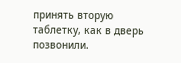принять вторую таблетку, как в дверь позвонили.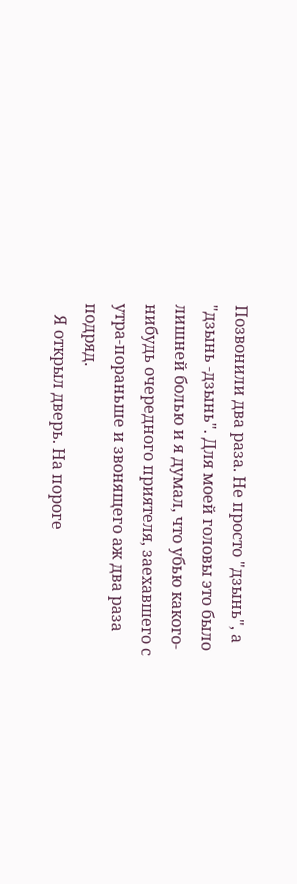Позвонили два раза. Не просто "дзынь", а "дзынь -дзынь". Для моей головы это было лишней болью и я думал, что убью какого-нибудь очередного приятеля, заехавшего с утра-пораньше и звонящего аж два раза подряд.
   Я открыл дверь. На пороге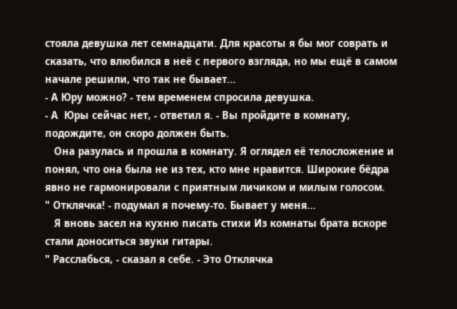стояла девушка лет семнадцати. Для красоты я бы мог соврать и сказать, что влюбился в неё с первого взгляда, но мы ещё в самом начале решили, что так не бывает...
- А Юру можно? - тем временем спросила девушка.
- А  Юры сейчас нет, - ответил я. - Вы пройдите в комнату, подождите, он скоро должен быть.
   Она разулась и прошла в комнату. Я оглядел её телосложение и понял, что она была не из тех, кто мне нравится. Широкие бёдра явно не гармонировали с приятным личиком и милым голосом.
" Отклячка! - подумал я почему-то. Бывает у меня...
   Я вновь засел на кухню писать стихи Из комнаты брата вскоре стали доноситься звуки гитары.
" Расслабься, - сказал я себе. - Это Отклячка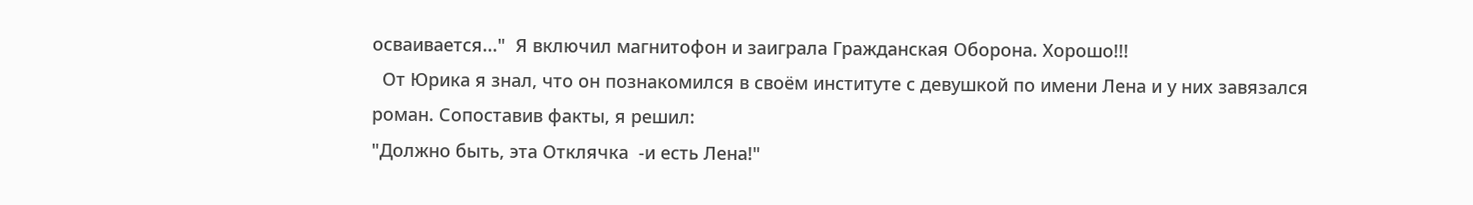осваивается..."  Я включил магнитофон и заиграла Гражданская Оборона. Хорошо!!!
  От Юрика я знал, что он познакомился в своём институте с девушкой по имени Лена и у них завязался роман. Сопоставив факты, я решил:
"Должно быть, эта Отклячка  -и есть Лена!"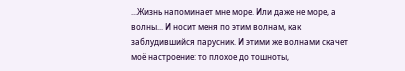...Жизнь напоминает мне море. Или даже не море, а волны... И носит меня по этим волнам, как заблудившийся парусник. И этими же волнами скачет моё настроение: то плохое до тошноты,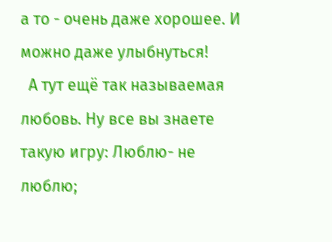а то - очень даже хорошее. И можно даже улыбнуться!
  А тут ещё так называемая любовь. Ну все вы знаете такую игру: Люблю- не люблю;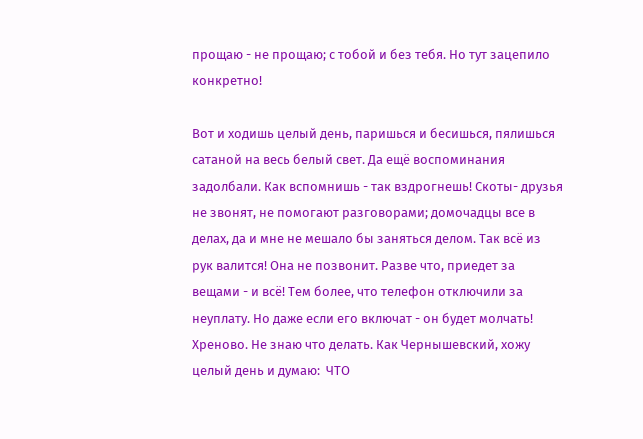прощаю - не прощаю; с тобой и без тебя. Но тут зацепило конкретно!

Вот и ходишь целый день, паришься и бесишься, пялишься сатаной на весь белый свет. Да ещё воспоминания задолбали. Как вспомнишь - так вздрогнешь! Скоты- друзья не звонят, не помогают разговорами; домочадцы все в делах, да и мне не мешало бы заняться делом. Так всё из рук валится! Она не позвонит. Разве что, приедет за вещами - и всё! Тем более, что телефон отключили за неуплату. Но даже если его включат - он будет молчать! Хреново. Не знаю что делать. Как Чернышевский, хожу целый день и думаю:  ЧТО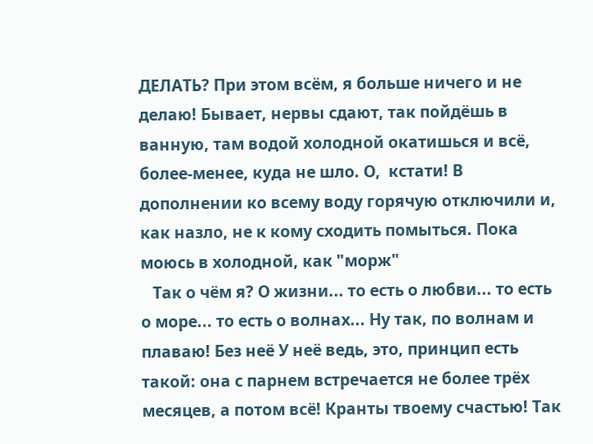ДЕЛАТЬ? При этом всём, я больше ничего и не делаю! Бывает, нервы сдают, так пойдёшь в ванную, там водой холодной окатишься и всё, более-менее, куда не шло. О,  кстати! В дополнении ко всему воду горячую отключили и, как назло, не к кому сходить помыться. Пока моюсь в холодной, как "морж"
   Так о чём я? О жизни... то есть о любви... то есть о море... то есть о волнах... Ну так, по волнам и плаваю! Без неё У неё ведь, это, принцип есть такой: она с парнем встречается не более трёх месяцев, а потом всё! Кранты твоему счастью! Так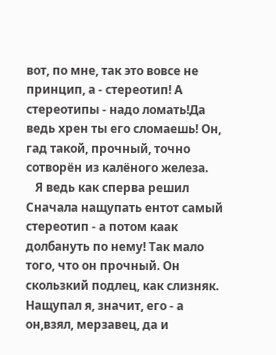вот, по мне, так это вовсе не принцип, а - стереотип! А стереотипы - надо ломать!Да ведь хрен ты его сломаешь! Он, гад такой, прочный, точно сотворён из калёного железа.
   Я ведь как сперва решил Сначала нащупать ентот самый стереотип - а потом каак долбануть по нему! Так мало того, что он прочный. Он скользкий подлец, как слизняк. Нащупал я, значит, его - а он,взял, мерзавец, да и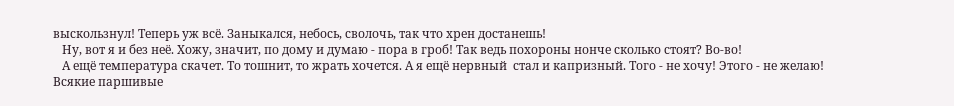выскользнул! Теперь уж всё. Заныкался, небось, сволочь, так что хрен достанешь!
   Ну, вот я и без неё. Хожу, значит, по дому и думаю - пора в гроб! Так ведь похороны нонче сколько стоят? Во-во!
   А ещё температура скачет. То тошнит, то жрать хочется. А я ещё нервный  стал и капризный. Того - не хочу! Этого - не желаю! Всякие паршивые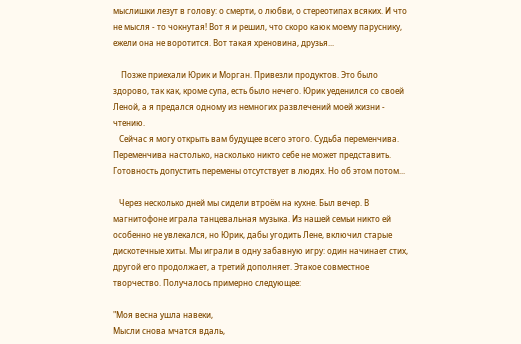мыслишки лезут в голову: о смерти, о любви, о стереотипах всяких. И что не мысля - то чокнутая! Вот я и решил, что скоро каюк моему паруснику, ежели она не воротится. Вот такая хреновина, друзья...

    Позже приехали Юрик и Морган. Привезли продуктов. Это было здорово, так как, кроме супа, есть было нечего. Юрик уеденился со своей Леной, а я предался одному из немногих развлечений моей жизни - чтению.
   Сейчас я могу открыть вам будущее всего этого. Судьба переменчива. Переменчива настолько, насколько никто себе не может представить. Готовность допустить перемены отсутствует в людях. Но об этом потом...

   Через несколько дней мы сидели втроём на кухне. Был вечер. В магнитофоне играла танцевальная музыка. Из нашей семьи никто ей особенно не увлекался, но Юрик, дабы угодить Лене, включил старые дискотечные хиты. Мы играли в одну забавную игру: один начинает стих, другой его продолжает, а третий дополняет. Этакое совместное творчество. Получалось примерно следующее:

"Моя весна ушла навеки,
Мысли снова мчатся вдаль,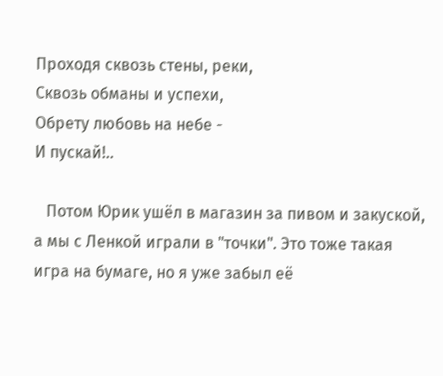Проходя сквозь стены, реки,
Сквозь обманы и успехи,
Обрету любовь на небе -
И пускай!..

   Потом Юрик ушёл в магазин за пивом и закуской, а мы с Ленкой играли в "точки". Это тоже такая игра на бумаге, но я уже забыл её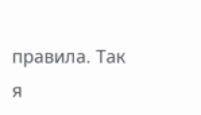правила. Так я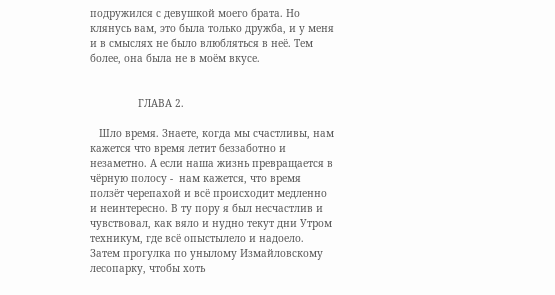подружился с девушкой моего брата. Но клянусь вам, это была только дружба, и у меня и в смыслях не было влюбляться в неё. Тем более, она была не в моём вкусе.


                ГЛАВА 2.

   Шло время. Знаете, когда мы счастливы, нам кажется что время летит беззаботно и незаметно. А если наша жизнь превращается в чёрную полосу -  нам кажется, что время ползёт черепахой и всё происходит медленно и неинтересно. В ту пору я был несчастлив и чувствовал, как вяло и нудно текут дни Утром техникум, где всё опыстылело и надоело. Затем прогулка по унылому Измайловскому лесопарку, чтобы хоть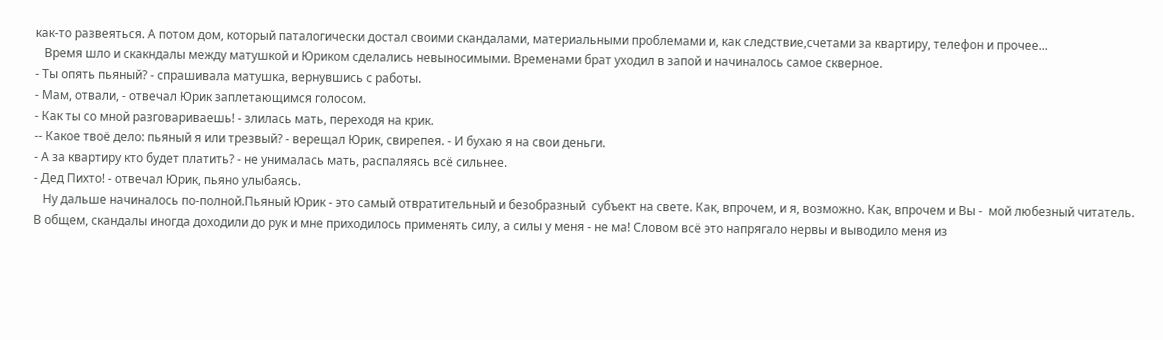как-то развеяться. А потом дом, который паталогически достал своими скандалами, материальными проблемами и, как следствие,счетами за квартиру, телефон и прочее...
   Время шло и скакндалы между матушкой и Юриком сделались невыносимыми. Временами брат уходил в запой и начиналось самое скверное.
- Ты опять пьяный? - спрашивала матушка, вернувшись с работы.
- Мам, отвали, - отвечал Юрик заплетающимся голосом.
- Как ты со мной разговариваешь! - злилась мать, переходя на крик.
-- Какое твоё дело: пьяный я или трезвый? - верещал Юрик, свирепея. - И бухаю я на свои деньги.
- А за квартиру кто будет платить? - не унималась мать, распаляясь всё сильнее.
- Дед Пихто! - отвечал Юрик, пьяно улыбаясь.
   Ну дальше начиналось по-полной.Пьяный Юрик - это самый отвратительный и безобразный  субъект на свете. Как, впрочем, и я, возможно. Как, впрочем и Вы -  мой любезный читатель. В общем, скандалы иногда доходили до рук и мне приходилось применять силу, а силы у меня - не ма! Словом всё это напрягало нервы и выводило меня из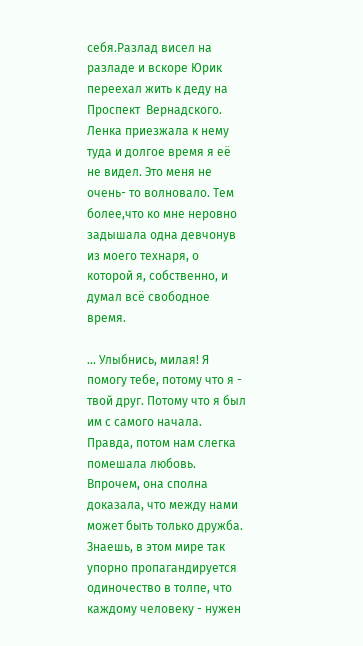себя.Разлад висел на разладе и вскоре Юрик переехал жить к деду на Проспект  Вернадского. Ленка приезжала к нему туда и долгое время я её не видел. Это меня не очень- то волновало. Тем более,что ко мне неровно задышала одна девчонув из моего технаря, о которой я, собственно, и думал всё свободное время.

... Улыбнись, милая! Я помогу тебе, потому что я - твой друг. Потому что я был им с самого начала. Правда, потом нам слегка помешала любовь. Впрочем, она сполна доказала, что между нами может быть только дружба. Знаешь, в этом мире так упорно пропагандируется одиночество в толпе, что каждому человеку - нужен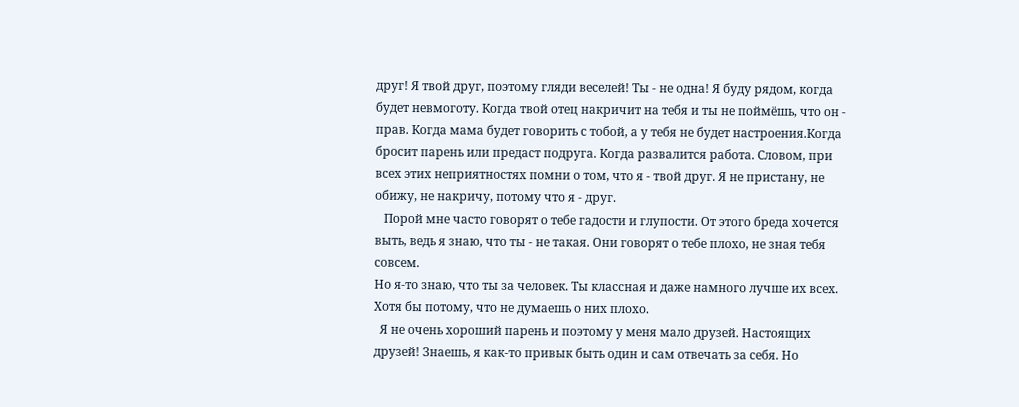друг! Я твой друг, поэтому гляди веселей! Ты - не одна! Я буду рядом, когда будет невмоготу. Когда твой отец накричит на тебя и ты не поймёшь, что он - прав. Когда мама будет говорить с тобой, а у тебя не будет настроения.Когда бросит парень или предаст подруга. Когда развалится работа. Словом, при всех этих неприятностях помни о том, что я - твой друг. Я не пристану, не обижу, не накричу, потому что я - друг.
   Порой мне часто говорят о тебе гадости и глупости. От этого бреда хочется выть, ведь я знаю, что ты - не такая. Они говорят о тебе плохо, не зная тебя совсем.
Но я-то знаю, что ты за человек. Ты классная и даже намного лучше их всех. Хотя бы потому, что не думаешь о них плохо.
  Я не очень хороший парень и поэтому у меня мало друзей. Настоящих друзей! Знаешь, я как-то привык быть один и сам отвечать за себя. Но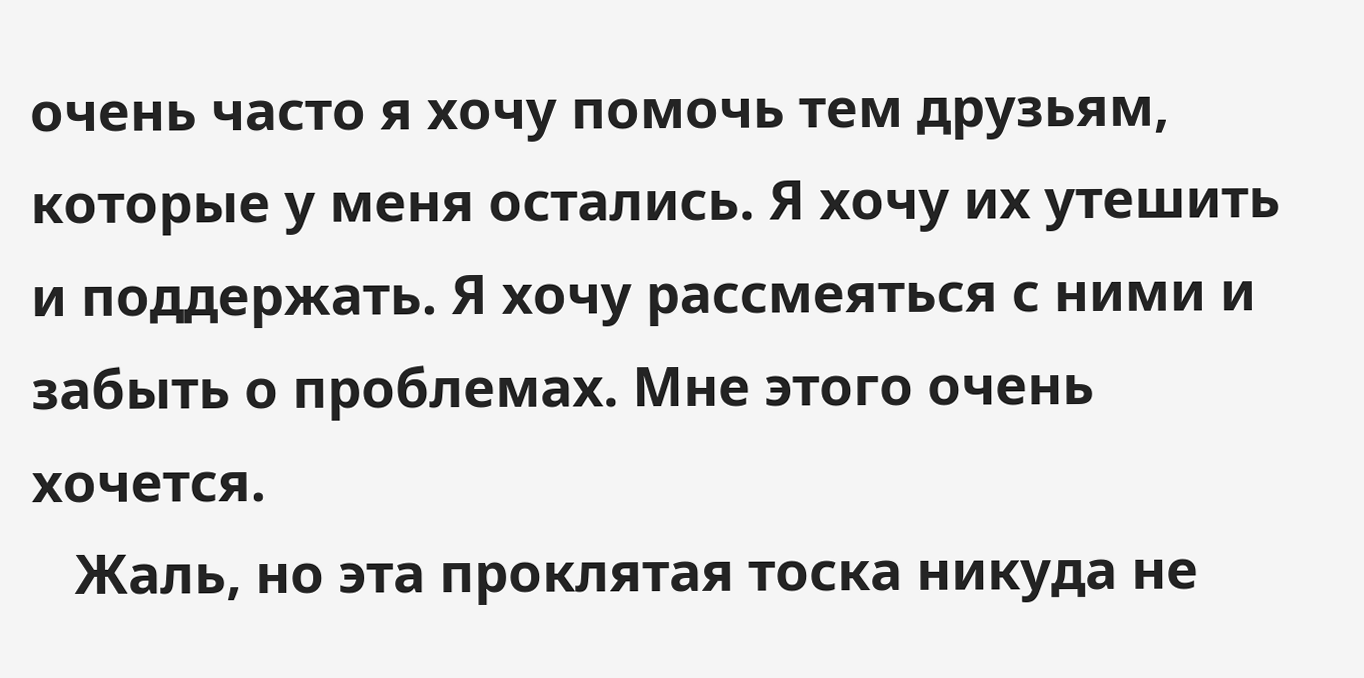очень часто я хочу помочь тем друзьям, которые у меня остались. Я хочу их утешить и поддержать. Я хочу рассмеяться с ними и забыть о проблемах. Мне этого очень хочется.
   Жаль, но эта проклятая тоска никуда не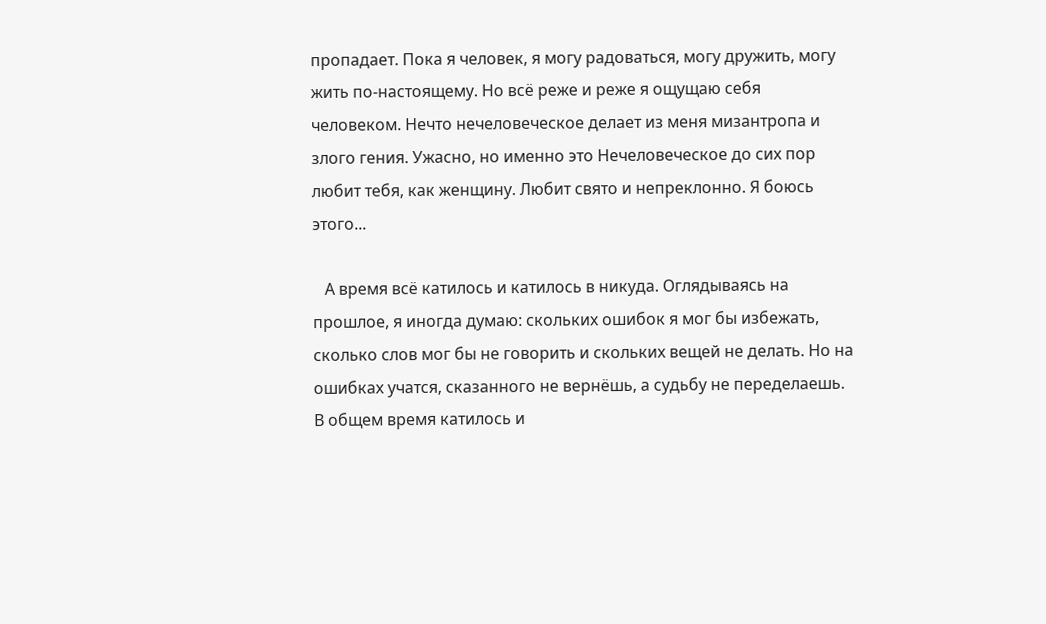пропадает. Пока я человек, я могу радоваться, могу дружить, могу жить по-настоящему. Но всё реже и реже я ощущаю себя человеком. Нечто нечеловеческое делает из меня мизантропа и злого гения. Ужасно, но именно это Нечеловеческое до сих пор любит тебя, как женщину. Любит свято и непреклонно. Я боюсь этого...

   А время всё катилось и катилось в никуда. Оглядываясь на прошлое, я иногда думаю: скольких ошибок я мог бы избежать, сколько слов мог бы не говорить и скольких вещей не делать. Но на ошибках учатся, сказанного не вернёшь, а судьбу не переделаешь. В общем время катилось и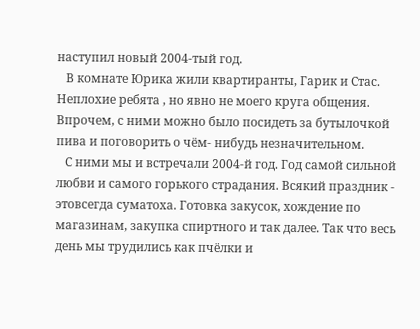наступил новый 2004-тый год.
   В комнате Юрика жили квартиранты, Гарик и Стас. Неплохие ребята , но явно не моего круга общения. Впрочем, с ними можно было посидеть за бутылочкой пива и поговорить о чём- нибудь незначительном.
   С ними мы и встречали 2004-й год. Год самой сильной любви и самого горького страдания. Всякий праздник - этовсегда суматоха. Готовка закусок, хождение по магазинам, закупка спиртного и так далее. Так что весь день мы трудились как пчёлки и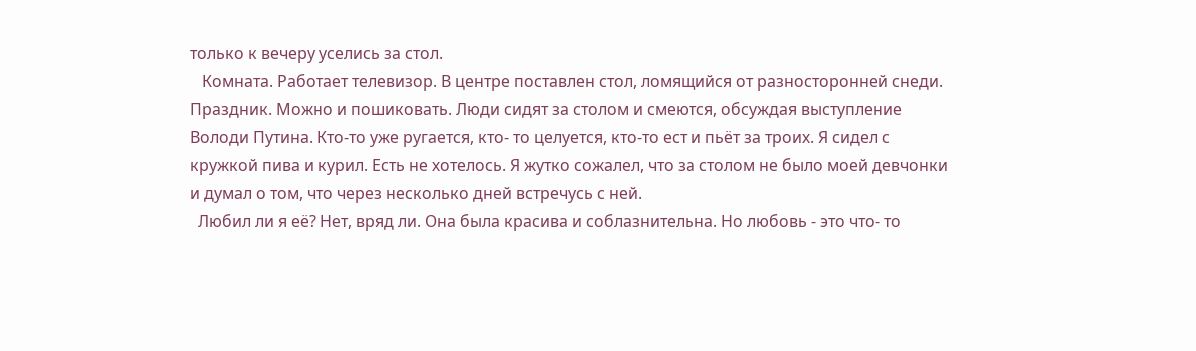только к вечеру уселись за стол.
   Комната. Работает телевизор. В центре поставлен стол, ломящийся от разносторонней снеди. Праздник. Можно и пошиковать. Люди сидят за столом и смеются, обсуждая выступление Володи Путина. Кто-то уже ругается, кто- то целуется, кто-то ест и пьёт за троих. Я сидел с кружкой пива и курил. Есть не хотелось. Я жутко сожалел, что за столом не было моей девчонки и думал о том, что через несколько дней встречусь с ней.
  Любил ли я её? Нет, вряд ли. Она была красива и соблазнительна. Но любовь - это что- то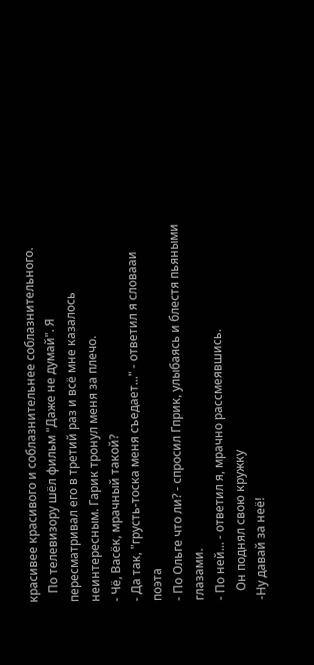красивее красивого и соблазнительнее соблазнительного.
   По телевизору шёл фильм "Даже не думай". Я пересматривал его в третий раз и всё мне казалось неинтересным. Гарик тронул меня за плечо.
- Чё, Васёк, мрачный такой?
- Да так, "грусть-тоска меня съедает..." - ответил я словааи поэта
- По Ольге что ли? - спросил Гприк, улыбаясь и блестя пьяными глазами.
- По ней... - ответил я, мрачно рассмеявшись.
   Он поднял свою кружку
-Ну давай за неё!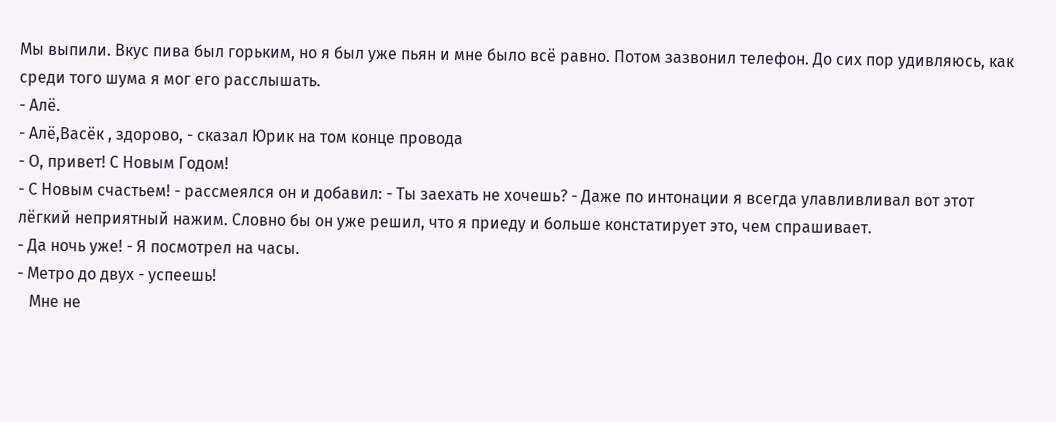Мы выпили. Вкус пива был горьким, но я был уже пьян и мне было всё равно. Потом зазвонил телефон. До сих пор удивляюсь, как среди того шума я мог его расслышать.
- Алё.
- Алё,Васёк , здорово, - сказал Юрик на том конце провода
- О, привет! С Новым Годом!
- С Новым счастьем! - рассмеялся он и добавил: - Ты заехать не хочешь? - Даже по интонации я всегда улавливливал вот этот лёгкий неприятный нажим. Словно бы он уже решил, что я приеду и больше констатирует это, чем спрашивает.
- Да ночь уже! - Я посмотрел на часы.
- Метро до двух - успеешь!
   Мне не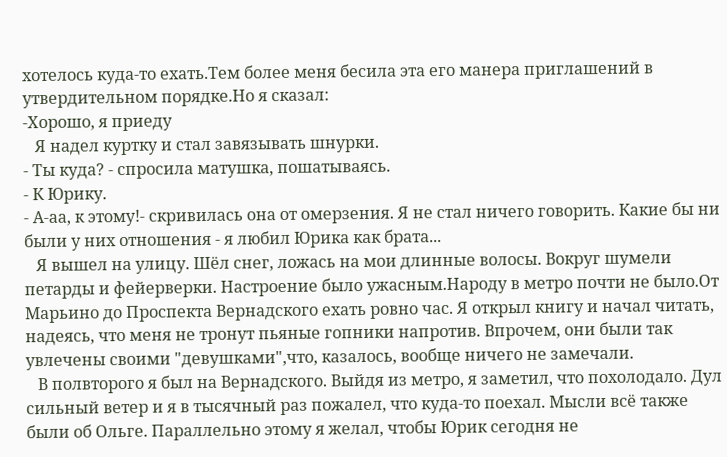хотелось куда-то ехать.Тем более меня бесила эта его манера приглашений в утвердительном порядке.Но я сказал:
-Хорошо, я приеду
   Я надел куртку и стал завязывать шнурки.
- Ты куда? - спросила матушка, пошатываясь.
- К Юрику.
- А-аа, к этому!- скривилась она от омерзения. Я не стал ничего говорить. Какие бы ни были у них отношения - я любил Юрика как брата...
   Я вышел на улицу. Шёл снег, ложась на мои длинные волосы. Вокруг шумели петарды и фейерверки. Настроение было ужасным.Народу в метро почти не было.От  Марьино до Проспекта Вернадского ехать ровно час. Я открыл книгу и начал читать, надеясь, что меня не тронут пьяные гопники напротив. Впрочем, они были так увлечены своими "девушками",что, казалось, вообще ничего не замечали.
   В полвторого я был на Вернадского. Выйдя из метро, я заметил, что похолодало. Дул сильный ветер и я в тысячный раз пожалел, что куда-то поехал. Мысли всё также были об Ольге. Параллельно этому я желал, чтобы Юрик сегодня не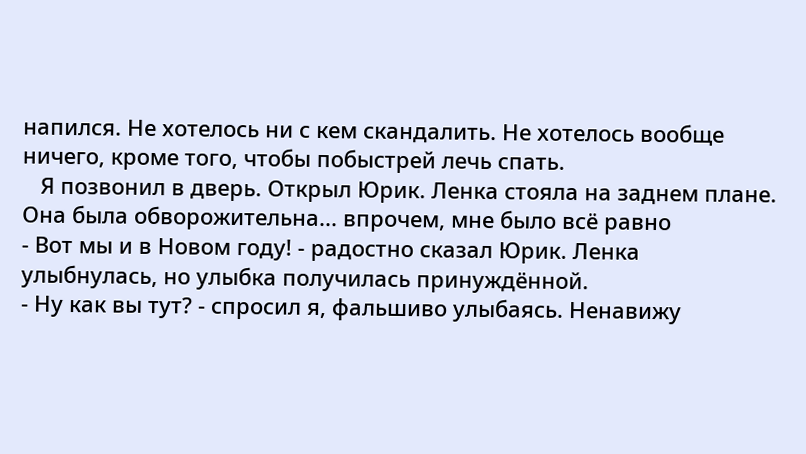напился. Не хотелось ни с кем скандалить. Не хотелось вообще ничего, кроме того, чтобы побыстрей лечь спать.
   Я позвонил в дверь. Открыл Юрик. Ленка стояла на заднем плане. Она была обворожительна... впрочем, мне было всё равно
- Вот мы и в Новом году! - радостно сказал Юрик. Ленка улыбнулась, но улыбка получилась принуждённой.
- Ну как вы тут? - спросил я, фальшиво улыбаясь. Ненавижу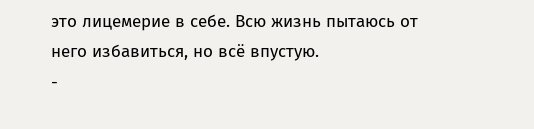это лицемерие в себе. Всю жизнь пытаюсь от него избавиться, но всё впустую.
-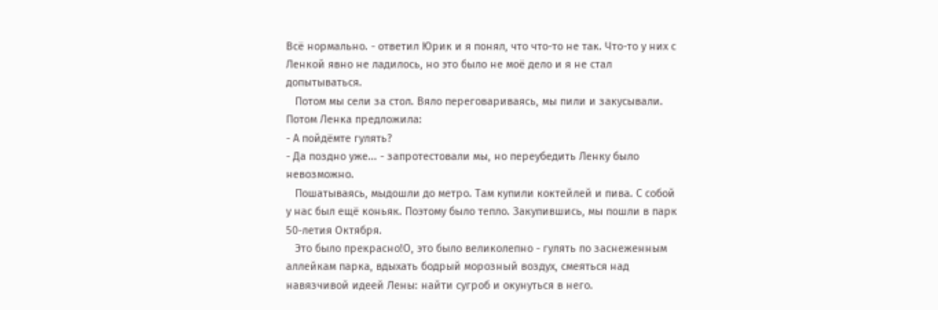Всё нормально. - ответил Юрик и я понял, что что-то не так. Что-то у них с Ленкой явно не ладилось, но это было не моё дело и я не стал допытываться.
   Потом мы сели за стол. Вяло переговариваясь, мы пили и закусывали. Потом Ленка предложила:
- А пойдёмте гулять?
- Да поздно уже... - запротестовали мы, но переубедить Ленку было невозможно.
   Пошатываясь, мыдошли до метро. Там купили коктейлей и пива. С собой у нас был ещё коньяк. Поэтому было тепло. Закупившись, мы пошли в парк 50-летия Октября.
   Это было прекрасно!О, это было великолепно - гулять по заснеженным аллейкам парка, вдыхать бодрый морозный воздух, смеяться над навязчивой идеей Лены: найти сугроб и окунуться в него.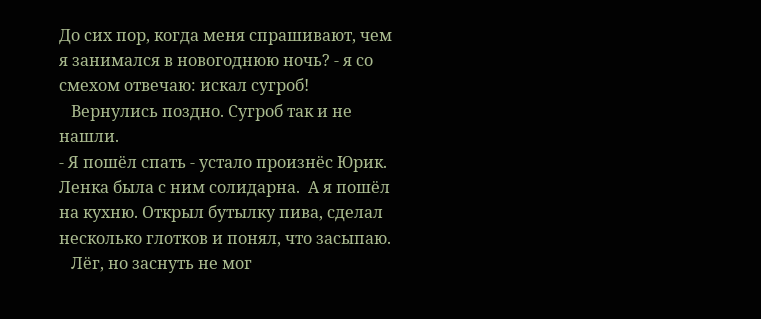До сих пор, когда меня спрашивают, чем я занимался в новогоднюю ночь? - я со смехом отвечаю: искал сугроб!
   Вернулись поздно. Сугроб так и не нашли.
- Я пошёл спать - устало произнёс Юрик. Ленка была с ним солидарна.  А я пошёл на кухню. Открыл бутылку пива, сделал несколько глотков и понял, что засыпаю.
   Лёг, но заснуть не мог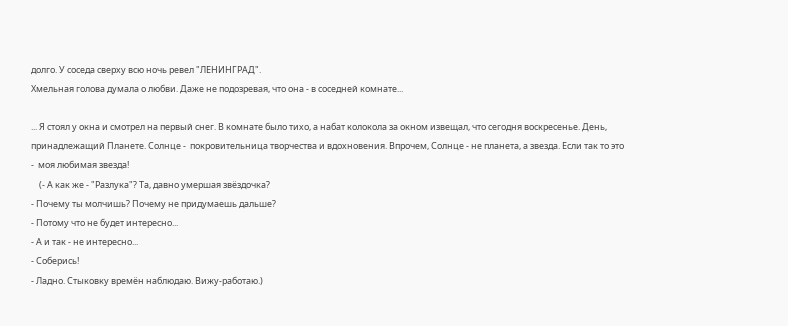долго. У соседа сверху всю ночь ревел "ЛЕНИНГРАД".
Хмельная голова думала о любви. Даже не подозревая, что она - в соседней комнате...

... Я стоял у окна и смотрел на первый снег. В комнате было тихо, а набат колокола за окном извещал, что сегодня воскресенье. День, принадлежащий Планете. Солнце -  покровительница творчества и вдохновения. Впрочем, Солнце - не планета, а звезда. Если так то это -  моя любимая звезда!
    (- А как же - "Разлука"? Та, давно умершая звёздочка?
- Почему ты молчишь? Почему не придумаешь дальше?
- Потому что не будет интересно...
- А и так - не интересно...
- Соберись!
- Ладно. Стыковку времён наблюдаю. Вижу-работаю.)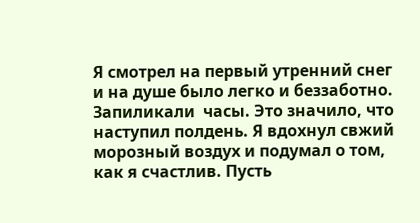Я смотрел на первый утренний снег и на душе было легко и беззаботно. Запиликали  часы. Это значило, что наступил полдень. Я вдохнул свжий морозный воздух и подумал о том, как я счастлив. Пусть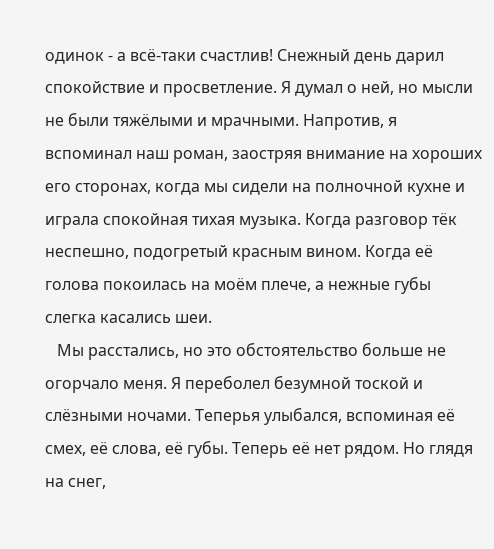одинок - а всё-таки счастлив! Снежный день дарил спокойствие и просветление. Я думал о ней, но мысли не были тяжёлыми и мрачными. Напротив, я вспоминал наш роман, заостряя внимание на хороших его сторонах, когда мы сидели на полночной кухне и играла спокойная тихая музыка. Когда разговор тёк неспешно, подогретый красным вином. Когда её голова покоилась на моём плече, а нежные губы слегка касались шеи.
   Мы расстались, но это обстоятельство больше не огорчало меня. Я переболел безумной тоской и слёзными ночами. Теперья улыбался, вспоминая её смех, её слова, её губы. Теперь её нет рядом. Но глядя на снег,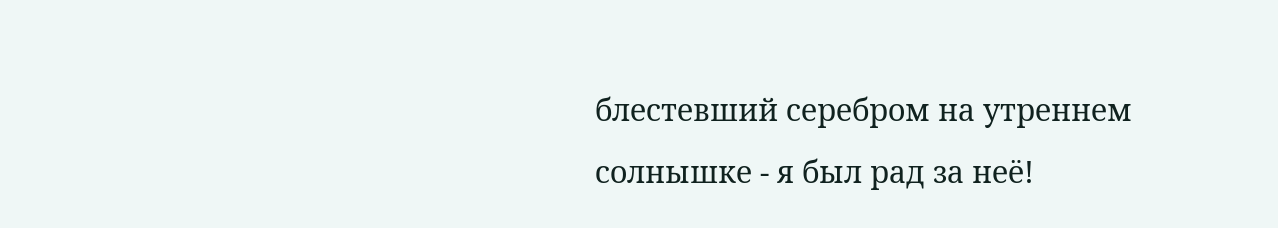блестевший серебром на утреннем солнышке - я был рад за неё!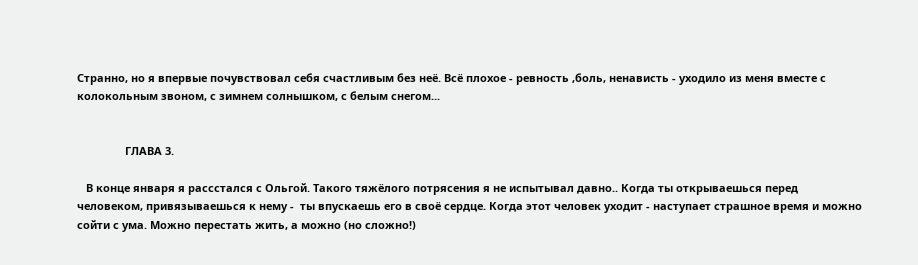Странно, но я впервые почувствовал себя счастливым без неё. Всё плохое - ревность ,боль, ненависть - уходило из меня вместе с колокольным звоном, с зимнем солнышком, с белым снегом...


                ГЛАВА 3.

   В конце января я рассстался с Ольгой. Такого тяжёлого потрясения я не испытывал давно.. Когда ты открываешься перед человеком, привязываешься к нему -  ты впускаешь его в своё сердце. Когда этот человек уходит - наступает страшное время и можно сойти с ума. Можно перестать жить, а можно (но сложно!)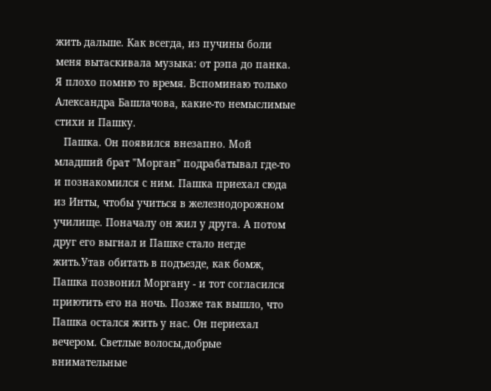жить дальше. Как всегда, из пучины боли меня вытаскивала музыка: от рэпа до панка. Я плохо помню то время. Вспоминаю только Александра Башлачова, какие-то немыслимые стихи и Пашку.
   Пашка. Он появился внезапно. Мой младший брат "Морган" подрабатывал где-то и познакомился с ним. Пашка приехал сюда из Инты, чтобы учиться в железнодорожном училище. Поначалу он жил у друга. А потом друг его выгнал и Пашке стало негде жить.Утав обитать в подъезде, как бомж, Пашка позвонил Моргану - и тот согласился приютить его на ночь. Позже так вышло, что Пашка остался жить у нас. Он периехал вечером. Светлые волосы,добрые внимательные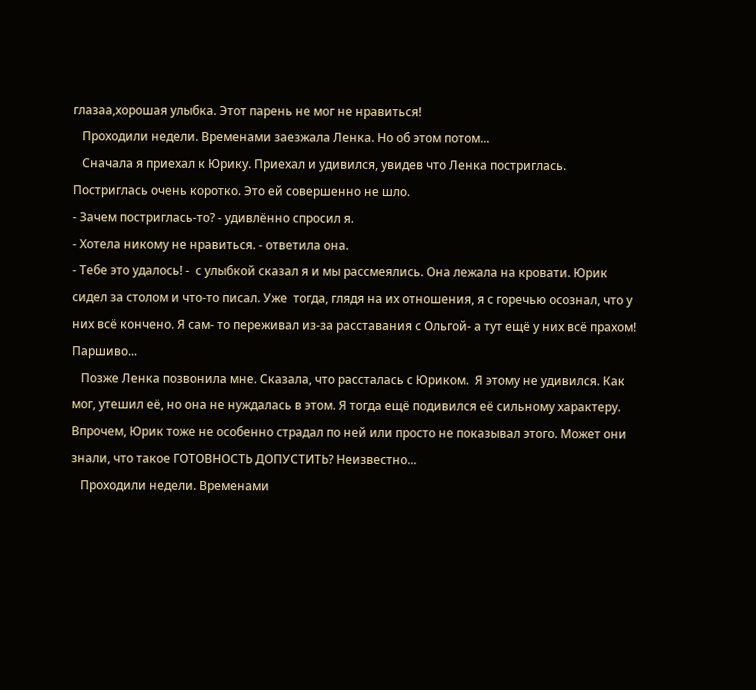глазаа,хорошая улыбка. Этот парень не мог не нравиться!
   Проходили недели. Временами заезжала Ленка. Но об этом потом...
   Сначала я приехал к Юрику. Приехал и удивился, увидев что Ленка постриглась. Постриглась очень коротко. Это ей совершенно не шло.
- Зачем постриглась-то? - удивлённо спросил я.
- Хотела никому не нравиться. - ответила она.
- Тебе это удалось! -  с улыбкой сказал я и мы рассмеялись. Она лежала на кровати. Юрик сидел за столом и что-то писал. Уже  тогда, глядя на их отношения, я с горечью осознал, что у них всё кончено. Я сам- то переживал из-за расставания с Ольгой- а тут ещё у них всё прахом! Паршиво...
   Позже Ленка позвонила мне. Сказала, что рассталась с Юриком.  Я этому не удивился. Как мог, утешил её, но она не нуждалась в этом. Я тогда ещё подивился её сильному характеру. Впрочем, Юрик тоже не особенно страдал по ней или просто не показывал этого. Может они знали, что такое ГОТОВНОСТЬ ДОПУСТИТЬ? Неизвестно...
   Проходили недели. Временами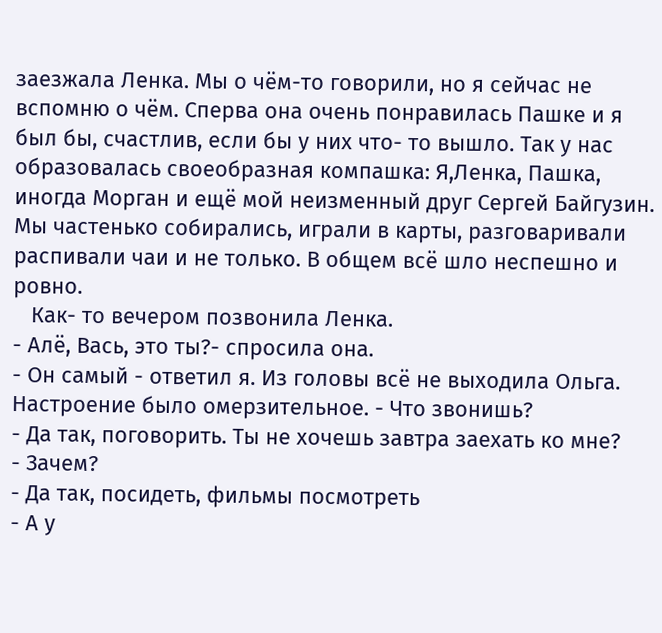заезжала Ленка. Мы о чём-то говорили, но я сейчас не вспомню о чём. Сперва она очень понравилась Пашке и я был бы, счастлив, если бы у них что- то вышло. Так у нас образовалась своеобразная компашка: Я,Ленка, Пашка, иногда Морган и ещё мой неизменный друг Сергей Байгузин. Мы частенько собирались, играли в карты, разговаривали распивали чаи и не только. В общем всё шло неспешно и ровно.
   Как- то вечером позвонила Ленка.
- Алё, Вась, это ты?- спросила она.
- Он самый - ответил я. Из головы всё не выходила Ольга. Настроение было омерзительное. - Что звонишь?
- Да так, поговорить. Ты не хочешь завтра заехать ко мне?
- Зачем?
- Да так, посидеть, фильмы посмотреть
- А у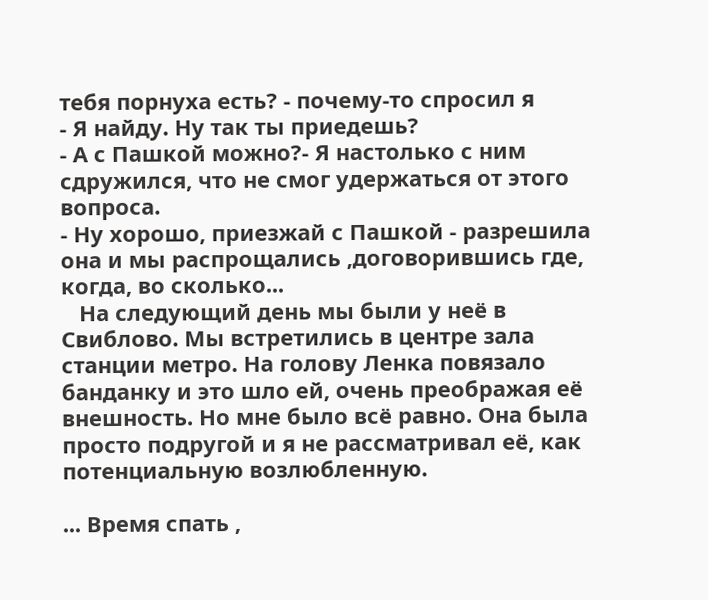тебя порнуха есть? - почему-то спросил я
- Я найду. Ну так ты приедешь?
- А с Пашкой можно?- Я настолько с ним сдружился, что не смог удержаться от этого вопроса.
- Ну хорошо, приезжай с Пашкой - разрешила она и мы распрощались ,договорившись где, когда, во сколько...
   На следующий день мы были у неё в Свиблово. Мы встретились в центре зала станции метро. На голову Ленка повязало банданку и это шло ей, очень преображая её внешность. Но мне было всё равно. Она была просто подругой и я не рассматривал её, как потенциальную возлюбленную.

... Время спать ,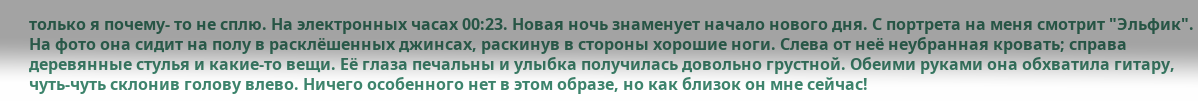только я почему- то не сплю. На электронных часах 00:23. Новая ночь знаменует начало нового дня. С портрета на меня смотрит "Эльфик". На фото она сидит на полу в расклёшенных джинсах, раскинув в стороны хорошие ноги. Слева от неё неубранная кровать; справа деревянные стулья и какие-то вещи. Её глаза печальны и улыбка получилась довольно грустной. Обеими руками она обхватила гитару, чуть-чуть склонив голову влево. Ничего особенного нет в этом образе, но как близок он мне сейчас!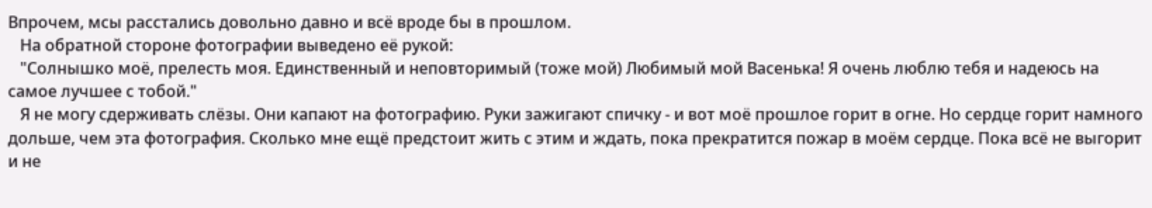Впрочем, мсы расстались довольно давно и всё вроде бы в прошлом.
   На обратной стороне фотографии выведено её рукой:
   "Солнышко моё, прелесть моя. Единственный и неповторимый (тоже мой) Любимый мой Васенька! Я очень люблю тебя и надеюсь на самое лучшее с тобой."
   Я не могу сдерживать слёзы. Они капают на фотографию. Руки зажигают спичку - и вот моё прошлое горит в огне. Но сердце горит намного дольше, чем эта фотография. Сколько мне ещё предстоит жить с этим и ждать, пока прекратится пожар в моём сердце. Пока всё не выгорит и не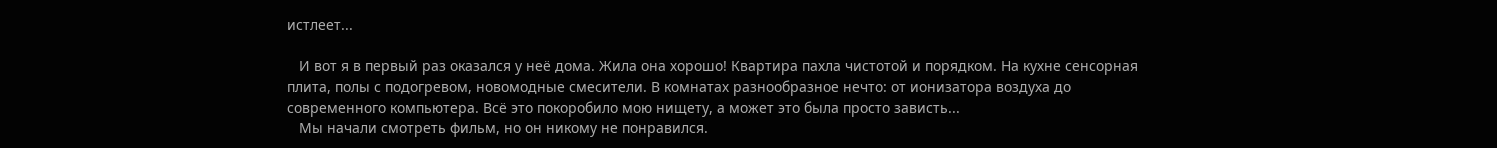истлеет...

   И вот я в первый раз оказался у неё дома. Жила она хорошо! Квартира пахла чистотой и порядком. На кухне сенсорная плита, полы с подогревом, новомодные смесители. В комнатах разнообразное нечто: от ионизатора воздуха до современного компьютера. Всё это покоробило мою нищету, а может это была просто зависть...
   Мы начали смотреть фильм, но он никому не понравился.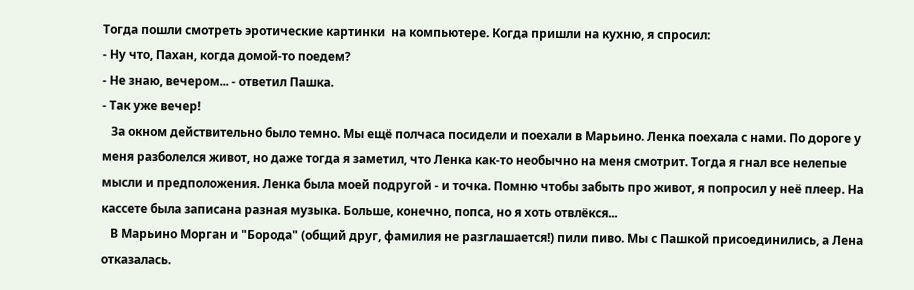Тогда пошли смотреть эротические картинки  на компьютере. Когда пришли на кухню, я спросил:
- Ну что, Пахан, когда домой-то поедем?
- Не знаю, вечером... - ответил Пашка.
- Так уже вечер!
   За окном действительно было темно. Мы ещё полчаса посидели и поехали в Марьино. Ленка поехала с нами. По дороге у меня разболелся живот, но даже тогда я заметил, что Ленка как-то необычно на меня смотрит. Тогда я гнал все нелепые мысли и предположения. Ленка была моей подругой - и точка. Помню чтобы забыть про живот, я попросил у неё плеер. На кассете была записана разная музыка. Больше, конечно, попса, но я хоть отвлёкся...
   В Марьино Морган и "Борода" (общий друг, фамилия не разглашается!) пили пиво. Мы с Пашкой присоединились, а Лена отказалась.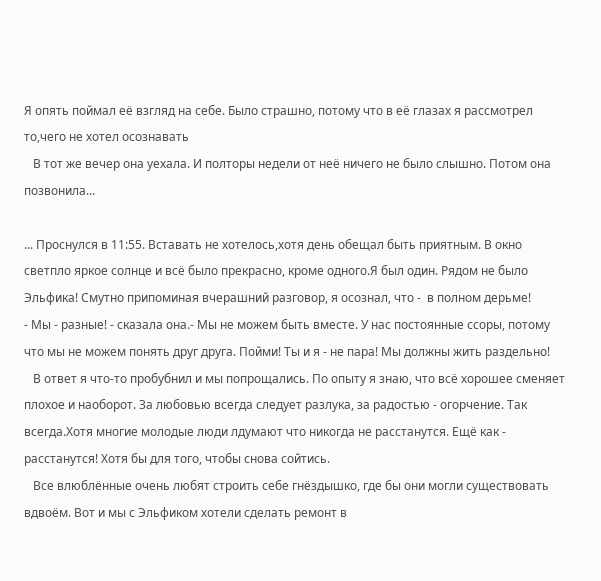Я опять поймал её взгляд на себе. Было страшно, потому что в её глазах я рассмотрел то,чего не хотел осознавать
   В тот же вечер она уехала. И полторы недели от неё ничего не было слышно. Потом она позвонила...

... Проснулся в 11:55. Вставать не хотелось,хотя день обещал быть приятным. В окно светпло яркое солнце и всё было прекрасно, кроме одного.Я был один. Рядом не было  Эльфика! Смутно припоминая вчерашний разговор, я осознал, что -  в полном дерьме!
- Мы - разные! - сказала она.- Мы не можем быть вместе. У нас постоянные ссоры, потому что мы не можем понять друг друга. Пойми! Ты и я - не пара! Мы должны жить раздельно!
   В ответ я что-то пробубнил и мы попрощались. По опыту я знаю, что всё хорошее сменяет плохое и наоборот. За любовью всегда следует разлука, за радостью - огорчение. Так всегда.Хотя многие молодые люди лдумают что никогда не расстанутся. Ещё как - расстанутся! Хотя бы для того, чтобы снова сойтись.
   Все влюблённые очень любят строить себе гнёздышко, где бы они могли существовать вдвоём. Вот и мы с Эльфиком хотели сделать ремонт в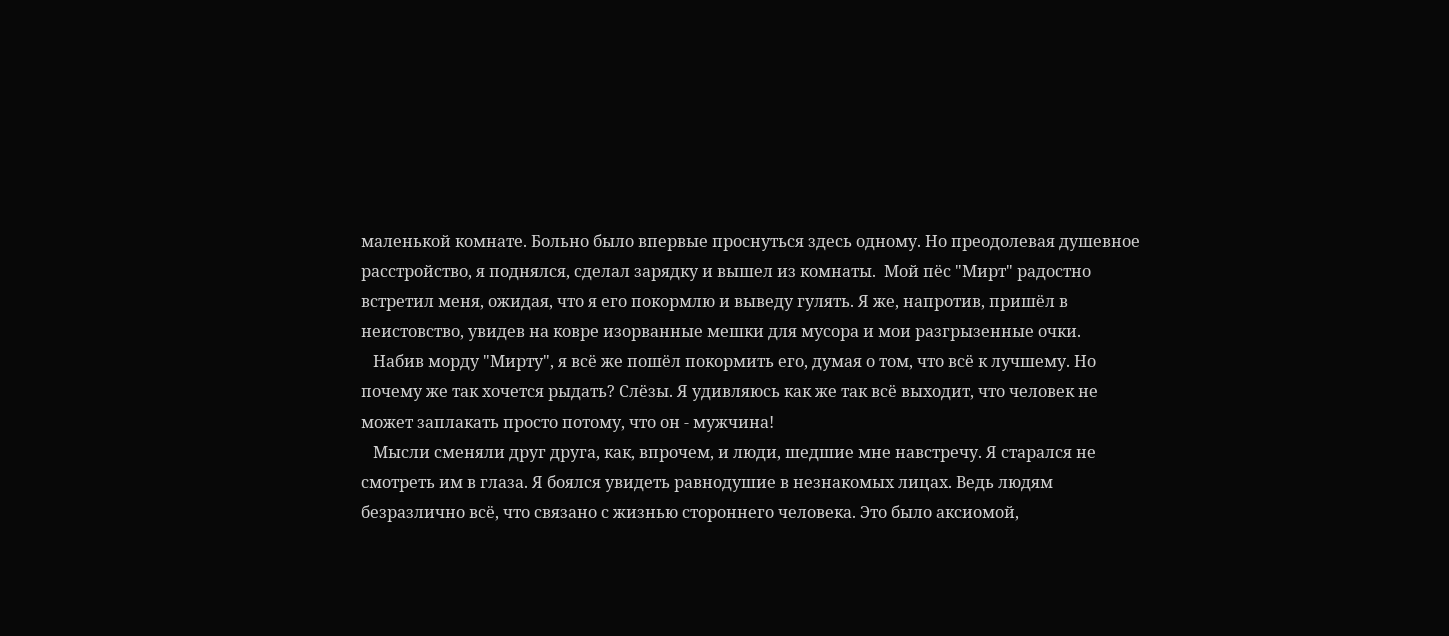маленькой комнате. Больно было впервые проснуться здесь одному. Но преодолевая душевное расстройство, я поднялся, сделал зарядку и вышел из комнаты.  Мой пёс "Мирт" радостно встретил меня, ожидая, что я его покормлю и выведу гулять. Я же, напротив, пришёл в неистовство, увидев на ковре изорванные мешки для мусора и мои разгрызенные очки.
   Набив морду "Мирту", я всё же пошёл покормить его, думая о том, что всё к лучшему. Но почему же так хочется рыдать? Слёзы. Я удивляюсь как же так всё выходит, что человек не может заплакать просто потому, что он - мужчина!
   Мысли сменяли друг друга, как, впрочем, и люди, шедшие мне навстречу. Я старался не смотреть им в глаза. Я боялся увидеть равнодушие в незнакомых лицах. Ведь людям безразлично всё, что связано с жизнью стороннего человека. Это было аксиомой,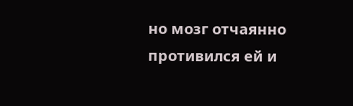но мозг отчаянно противился ей и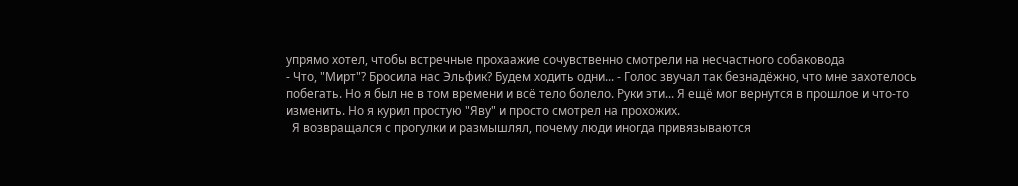упрямо хотел, чтобы встречные прохаажие сочувственно смотрели на несчастного собаковода
- Что, "Мирт"? Бросила нас Эльфик? Будем ходить одни... - Голос звучал так безнадёжно, что мне захотелось побегать. Но я был не в том времени и всё тело болело. Руки эти... Я ещё мог вернутся в прошлое и что-то изменить. Но я курил простую "Яву" и просто смотрел на прохожих.
  Я возвращался с прогулки и размышлял, почему люди иногда привязываются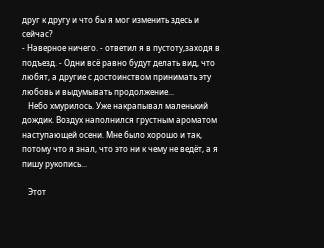друг к другу и что бы я мог изменить здесь и сейчас?
- Наверное ничего. - ответил я в пустоту,заходя в подъезд. - Одни всё равно будут делать вид, что любят, а другие с достоинством принимать эту любовь и выдумывать продолжение...
   Небо хмурилось. Уже накрапывал маленький дождик. Воздух наполнился грустным ароматом наступающей осени. Мне было хорошо и так, потому что я знал, что это ни к чему не ведёт, а я пишу рукопись...

   Этот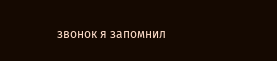звонок я запомнил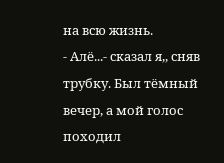на всю жизнь.
- Алё...- сказал я,, сняв трубку. Был тёмный вечер, а мой голос походил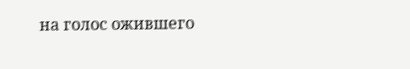на голос ожившего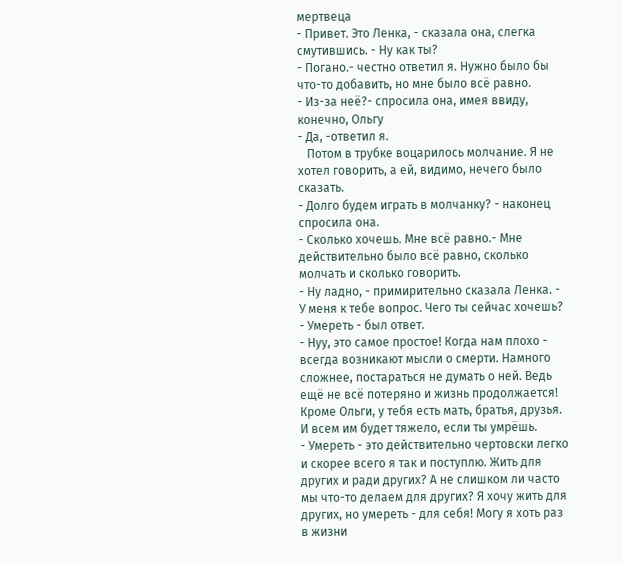мертвеца
- Привет. Это Ленка, - сказала она, слегка смутившись. - Ну как ты?
- Погано.- честно ответил я. Нужно было бы что-то добавить, но мне было всё равно.
- Из-за неё?- спросила она, имея ввиду, конечно, Ольгу
- Да, -ответил я.
   Потом в трубке воцарилось молчание. Я не хотел говорить, а ей, видимо, нечего было сказать.
- Долго будем играть в молчанку? - наконец спросила она.
- Сколько хочешь. Мне всё равно.- Мне действительно было всё равно, сколько молчать и сколько говорить.
- Ну ладно, - примирительно сказала Ленка. - У меня к тебе вопрос. Чего ты сейчас хочешь?
- Умереть - был ответ.
- Нуу, это самое простое! Когда нам плохо - всегда возникают мысли о смерти. Намного сложнее, постараться не думать о ней. Ведь ещё не всё потеряно и жизнь продолжается! Кроме Ольги, у тебя есть мать, братья, друзья. И всем им будет тяжело, если ты умрёшь.
- Умереть - это действительно чертовски легко и скорее всего я так и поступлю. Жить для других и ради других? А не слишком ли часто мы что-то делаем для других? Я хочу жить для других, но умереть - для себя! Могу я хоть раз в жизни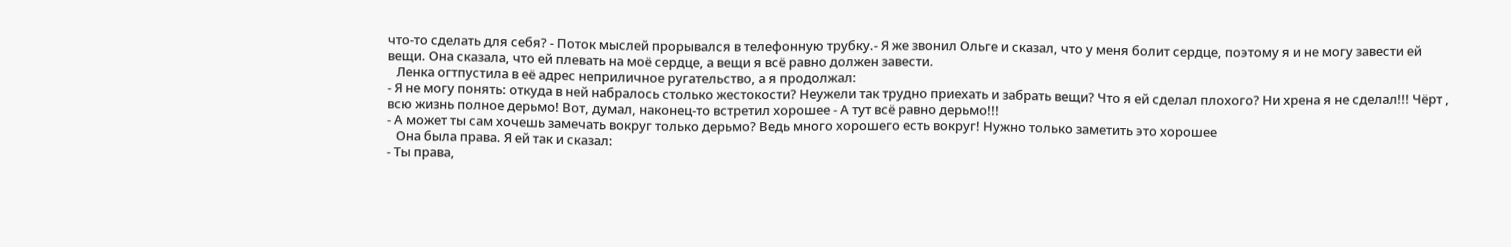что-то сделать для себя? - Поток мыслей прорывался в телефонную трубку.- Я же звонил Ольге и сказал, что у меня болит сердце, поэтому я и не могу завести ей вещи. Она сказала, что ей плевать на моё сердце, а вещи я всё равно должен завести.
   Ленка огтпустила в её адрес неприличное ругательство, а я продолжал:
- Я не могу понять: откуда в ней набралось столько жестокости? Неужели так трудно приехать и забрать вещи? Что я ей сделал плохого? Ни хрена я не сделал!!! Чёрт , всю жизнь полное дерьмо! Вот, думал, наконец-то встретил хорошее - А тут всё равно дерьмо!!!
- А может ты сам хочешь замечать вокруг только дерьмо? Ведь много хорошего есть вокруг! Нужно только заметить это хорошее
   Она была права. Я ей так и сказал:
- Ты права,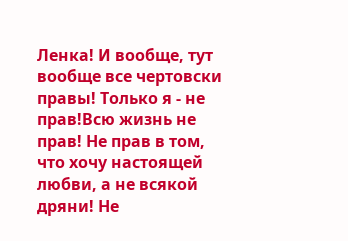Ленка! И вообще, тут вообще все чертовски правы! Только я - не прав!Всю жизнь не прав! Не прав в том, что хочу настоящей любви, а не всякой дряни! Не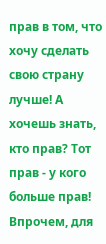прав в том, что хочу сделать свою страну лучше! А хочешь знать, кто прав? Тот прав - у кого больше прав! Впрочем, для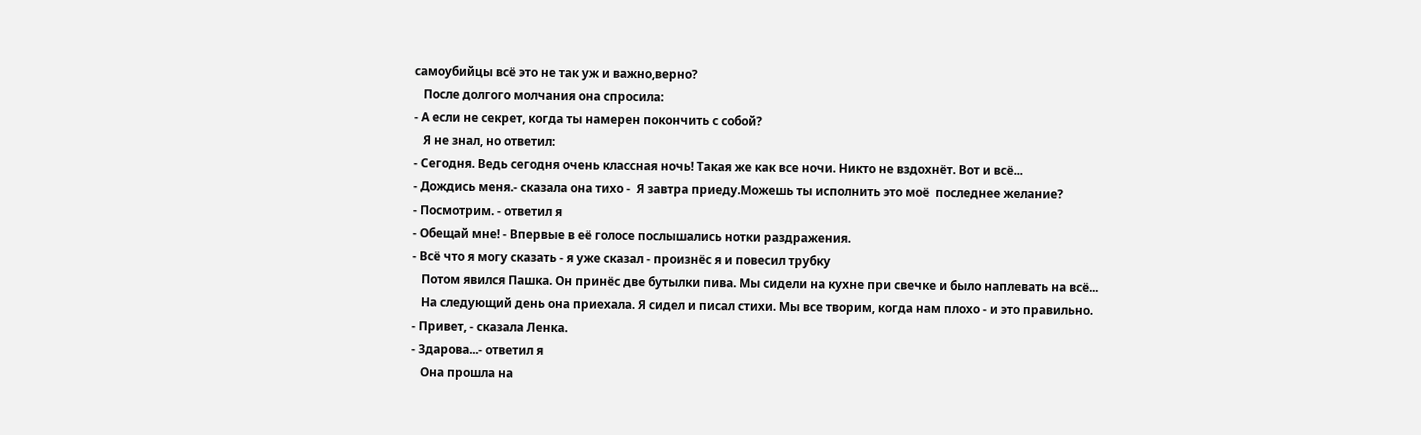самоубийцы всё это не так уж и важно,верно?
   После долгого молчания она спросила:
- А если не секрет, когда ты намерен покончить с собой?
   Я не знал, но ответил:
- Сегодня. Ведь сегодня очень классная ночь! Такая же как все ночи. Никто не вздохнёт. Вот и всё...
- Дождись меня.- сказала она тихо -  Я завтра приеду.Можешь ты исполнить это моё  последнее желание?
- Посмотрим. - ответил я
- Обещай мне! - Впервые в её голосе послышались нотки раздражения.
- Всё что я могу сказать - я уже сказал - произнёс я и повесил трубку
   Потом явился Пашка. Он принёс две бутылки пива. Мы сидели на кухне при свечке и было наплевать на всё...
   На следующий день она приехала. Я сидел и писал стихи. Мы все творим, когда нам плохо - и это правильно.
- Привет, - сказала Ленка.
- Здарова...- ответил я
   Она прошла на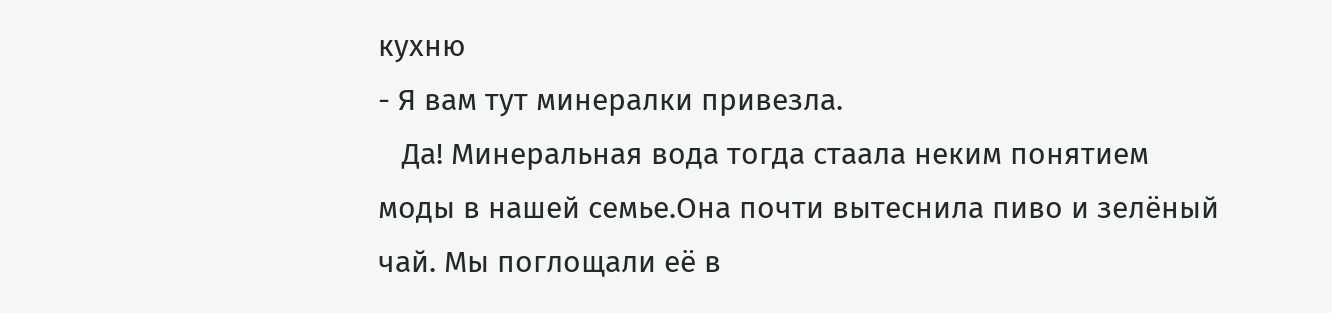кухню
- Я вам тут минералки привезла.
   Да! Минеральная вода тогда стаала неким понятием моды в нашей семье.Она почти вытеснила пиво и зелёный чай. Мы поглощали её в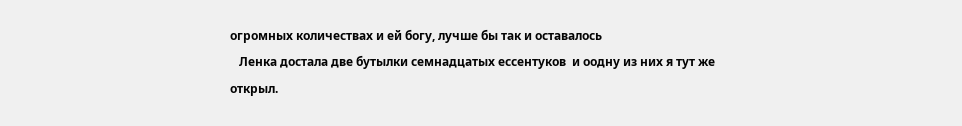огромных количествах и ей богу, лучше бы так и оставалось
   Ленка достала две бутылки семнадцатых ессентуков  и оодну из них я тут же открыл.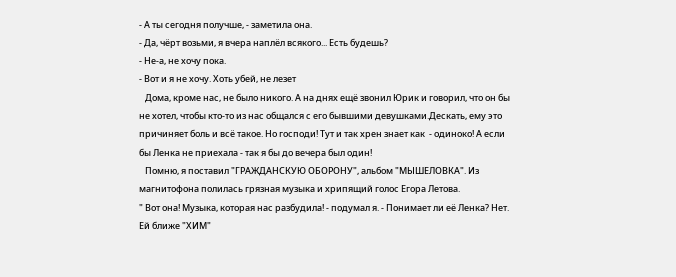- А ты сегодня получше, - заметила она.
- Да, чёрт возьми, я вчера наплёл всякого... Есть будешь?
- Не-а, не хочу пока.
- Вот и я не хочу. Хоть убей, не лезет
   Дома, кроме нас, не было никого. А на днях ещё звонил Юрик и говорил, что он бы не хотел, чтобы кто-то из нас общался с его бывшими девушками.Дескать, ему это причиняет боль и всё такое. Но господи! Тут и так хрен знает как  - одиноко! А если бы Ленка не приехала - так я бы до вечера был один!
   Помню, я поставил "ГРАЖДАНСКУЮ ОБОРОНУ", альбом "МЫШЕЛОВКА". Из магнитофона полилась грязная музыка и хрипящий голос Егора Летова.
" Вот она! Музыка, которая нас разбудила! - подумал я. - Понимает ли её Ленка? Нет. Ей ближе "ХИМ"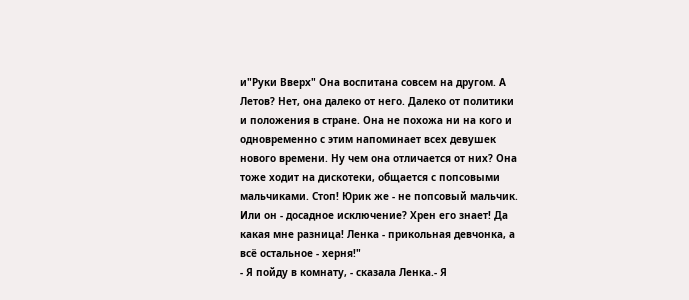и"Руки Вверх" Она воспитана совсем на другом. А Летов? Нет, она далеко от него. Далеко от политики и положения в стране. Она не похожа ни на кого и одновременно с этим напоминает всех девушек нового времени. Ну чем она отличается от них? Она тоже ходит на дискотеки, общается с попсовыми мальчиками. Стоп! Юрик же - не попсовый мальчик. Или он - досадное исключение? Хрен его знает! Да какая мне разница! Ленка - прикольная девчонка, а всё остальное - херня!"
- Я пойду в комнату, - сказала Ленка.- Я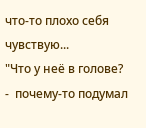что-то плохо себя чувствую...
"Что у неё в голове? -  почему-то подумал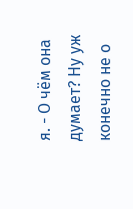я. - О чём она думает? Ну уж конечно не о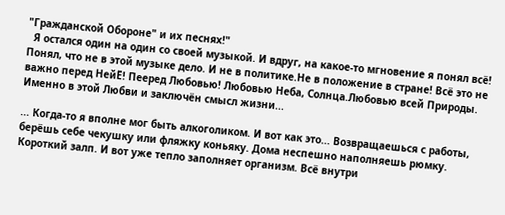"Гражданской Обороне" и их песнях!"
  Я остался один на один со своей музыкой. И вдруг, на какое-то мгновение я понял всё! Понял, что не в этой музыке дело. И не в политике.Не в положение в стране! Всё это не важно перед НейЁ! Пееред Любовью! Любовью Неба, Солнца.Любовью всей Природы. Именно в этой Любви и заключён смысл жизни...

... Когда-то я вполне мог быть алкоголиком. И вот как это... Возвращаешься с работы, берёшь себе чекушку или фляжку коньяку. Дома неспешно наполняешь рюмку. Короткий залп. И вот уже тепло заполняет организм. Всё внутри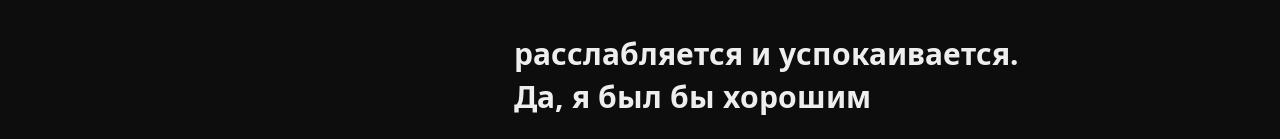расслабляется и успокаивается. Да, я был бы хорошим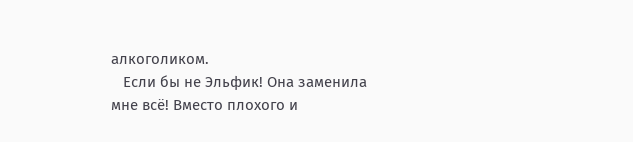алкоголиком.
   Если бы не Эльфик! Она заменила мне всё! Вместо плохого и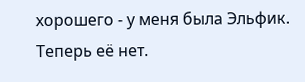хорошего - у меня была Эльфик. Теперь её нет.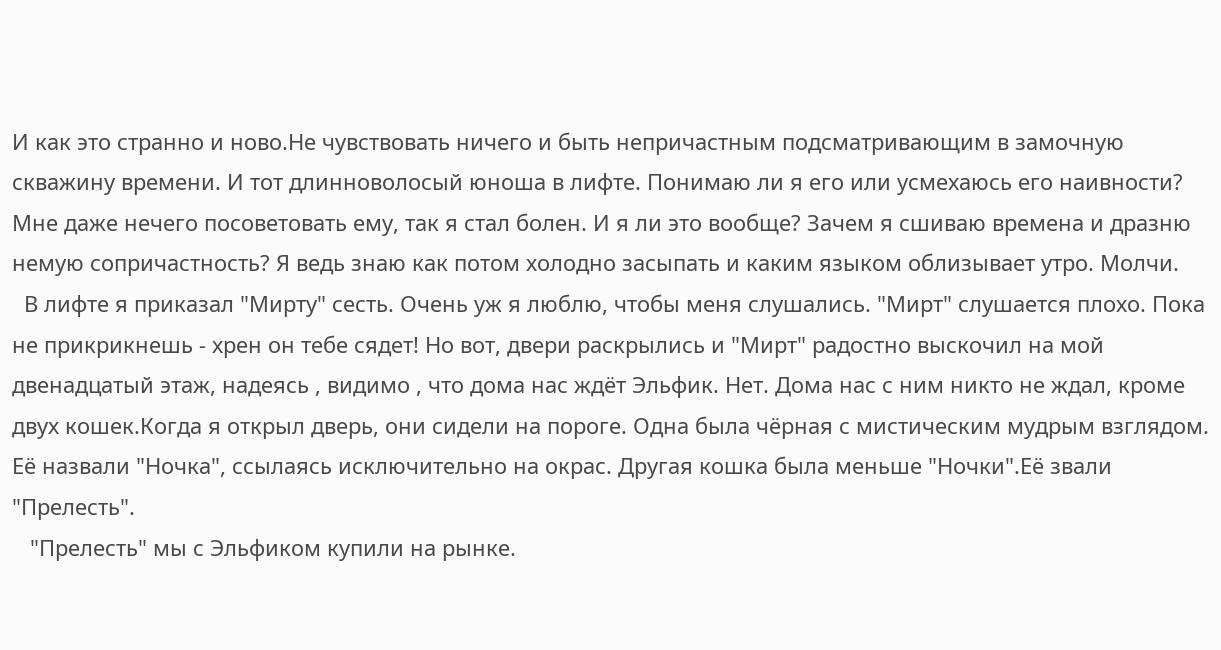И как это странно и ново.Не чувствовать ничего и быть непричастным подсматривающим в замочную скважину времени. И тот длинноволосый юноша в лифте. Понимаю ли я его или усмехаюсь его наивности? Мне даже нечего посоветовать ему, так я стал болен. И я ли это вообще? Зачем я сшиваю времена и дразню немую сопричастность? Я ведь знаю как потом холодно засыпать и каким языком облизывает утро. Молчи.
  В лифте я приказал "Мирту" сесть. Очень уж я люблю, чтобы меня слушались. "Мирт" слушается плохо. Пока не прикрикнешь - хрен он тебе сядет! Но вот, двери раскрылись и "Мирт" радостно выскочил на мой двенадцатый этаж, надеясь , видимо , что дома нас ждёт Эльфик. Нет. Дома нас с ним никто не ждал, кроме двух кошек.Когда я открыл дверь, они сидели на пороге. Одна была чёрная с мистическим мудрым взглядом. Её назвали "Ночка", ссылаясь исключительно на окрас. Другая кошка была меньше "Ночки".Её звали "Прелесть".
   "Прелесть" мы с Эльфиком купили на рынке.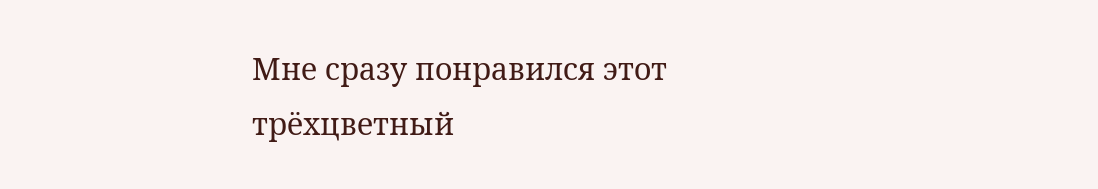Мне сразу понравился этот трёхцветный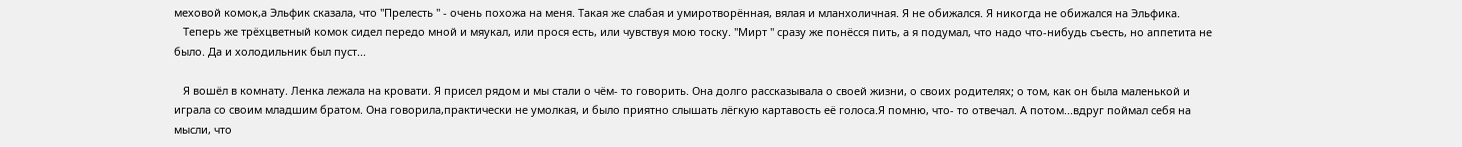меховой комок,а Эльфик сказала, что "Прелесть " - очень похожа на меня. Такая же слабая и умиротворённая, вялая и мланхоличная. Я не обижался. Я никогда не обижался на Эльфика.
   Теперь же трёхцветный комок сидел передо мной и мяукал, или прося есть, или чувствуя мою тоску. "Мирт " сразу же понёсся пить, а я подумал, что надо что-нибудь съесть, но аппетита не было. Да и холодильник был пуст...

   Я вошёл в комнату. Ленка лежала на кровати. Я присел рядом и мы стали о чём- то говорить. Она долго рассказывала о своей жизни, о своих родителях; о том, как он была маленькой и играла со своим младшим братом. Она говорила,практически не умолкая, и было приятно слышать лёгкую картавость её голоса.Я помню, что- то отвечал. А потом...вдруг поймал себя на мысли, что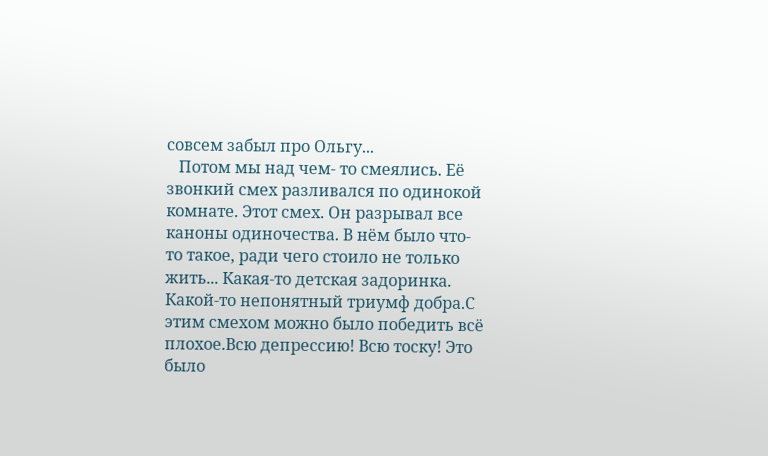совсем забыл про Ольгу...
   Потом мы над чем- то смеялись. Её звонкий смех разливался по одинокой комнате. Этот смех. Он разрывал все каноны одиночества. В нём было что-то такое, ради чего стоило не только жить... Какая-то детская задоринка. Какой-то непонятный триумф добра.С этим смехом можно было победить всё плохое.Всю депрессию! Всю тоску! Это было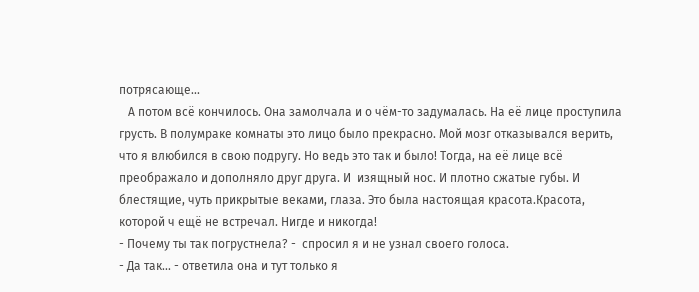потрясающе...
   А потом всё кончилось. Она замолчала и о чём-то задумалась. На её лице проступила грусть. В полумраке комнаты это лицо было прекрасно. Мой мозг отказывался верить, что я влюбился в свою подругу. Но ведь это так и было! Тогда, на её лице всё преображало и дополняло друг друга. И  изящный нос. И плотно сжатые губы. И блестящие, чуть прикрытые веками, глаза. Это была настоящая красота.Красота, которой ч ещё не встречал. Нигде и никогда!
- Почему ты так погрустнела? -  спросил я и не узнал своего голоса.
- Да так... - ответила она и тут только я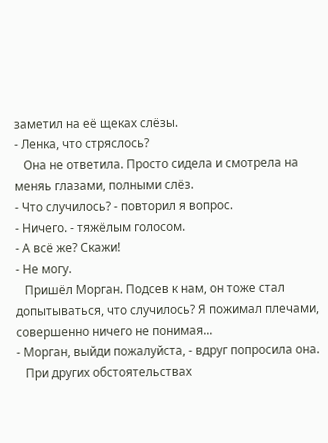заметил на её щеках слёзы.
- Ленка, что стряслось?
   Она не ответила. Просто сидела и смотрела на меняь глазами, полными слёз.
- Что случилось? - повторил я вопрос.
- Ничего. - тяжёлым голосом.
- А всё же? Скажи!
- Не могу.
   Пришёл Морган. Подсев к нам, он тоже стал допытываться, что случилось? Я пожимал плечами, совершенно ничего не понимая...
- Морган, выйди пожалуйста, - вдруг попросила она.
   При других обстоятельствах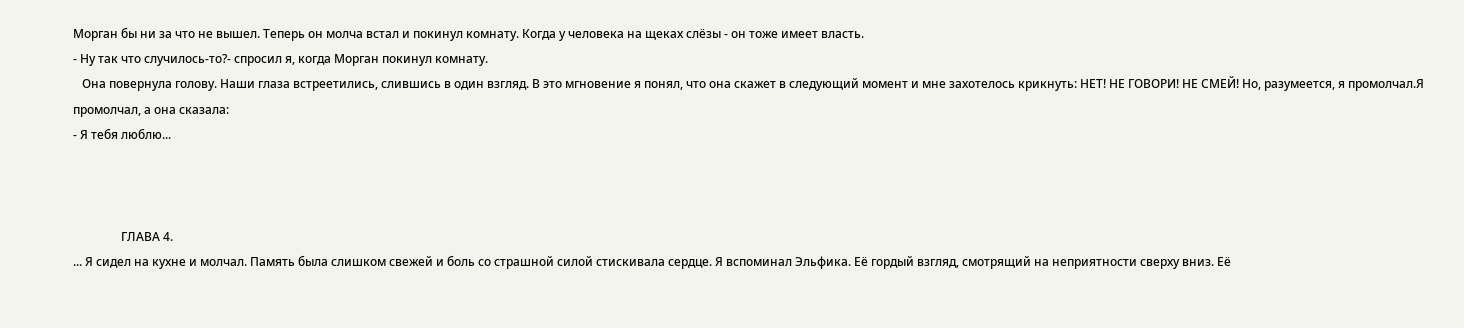Морган бы ни за что не вышел. Теперь он молча встал и покинул комнату. Когда у человека на щеках слёзы - он тоже имеет власть.
- Ну так что случилось-то?- спросил я, когда Морган покинул комнату.
   Она повернула голову. Наши глаза встреетились, слившись в один взгляд. В это мгновение я понял, что она скажет в следующий момент и мне захотелось крикнуть: НЕТ! НЕ ГОВОРИ! НЕ СМЕЙ! Но, разумеется, я промолчал.Я промолчал, а она сказала:
- Я тебя люблю...



                ГЛАВА 4.
... Я сидел на кухне и молчал. Память была слишком свежей и боль со страшной силой стискивала сердце. Я вспоминал Эльфика. Её гордый взгляд, смотрящий на неприятности сверху вниз. Её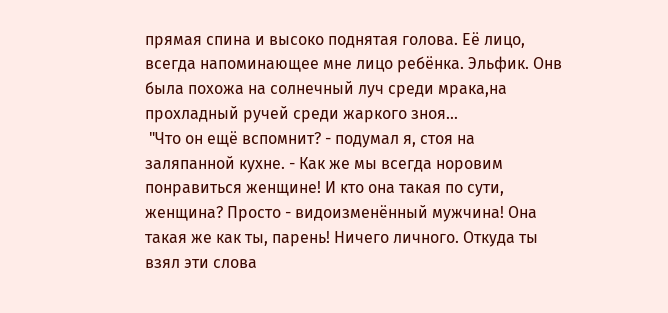прямая спина и высоко поднятая голова. Её лицо, всегда напоминающее мне лицо ребёнка. Эльфик. Онв была похожа на солнечный луч среди мрака,на прохладный ручей среди жаркого зноя...
 "Что он ещё вспомнит? - подумал я, стоя на заляпанной кухне. - Как же мы всегда норовим понравиться женщине! И кто она такая по сути, женщина? Просто - видоизменённый мужчина! Она такая же как ты, парень! Ничего личного. Откуда ты взял эти слова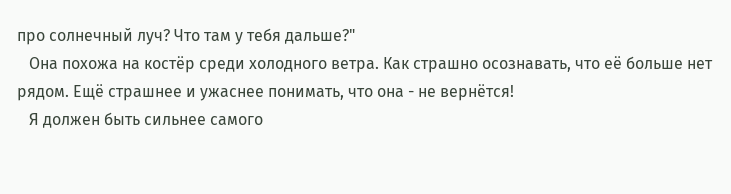про солнечный луч? Что там у тебя дальше?"
   Она похожа на костёр среди холодного ветра. Как страшно осознавать, что её больше нет рядом. Ещё страшнее и ужаснее понимать, что она - не вернётся!
   Я должен быть сильнее самого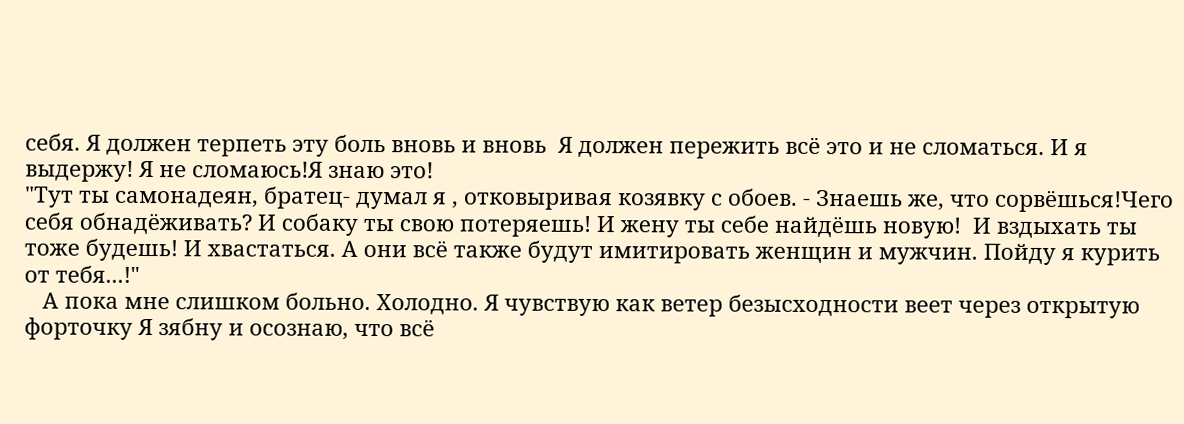себя. Я должен терпеть эту боль вновь и вновь  Я должен пережить всё это и не сломаться. И я выдержу! Я не сломаюсь!Я знаю это!
"Тут ты самонадеян, братец- думал я , отковыривая козявку с обоев. - Знаешь же, что сорвёшься!Чего себя обнадёживать? И собаку ты свою потеряешь! И жену ты себе найдёшь новую!  И вздыхать ты тоже будешь! И хвастаться. А они всё также будут имитировать женщин и мужчин. Пойду я курить от тебя...!"
   А пока мне слишком больно. Холодно. Я чувствую как ветер безысходности веет через открытую форточку Я зябну и осознаю, что всё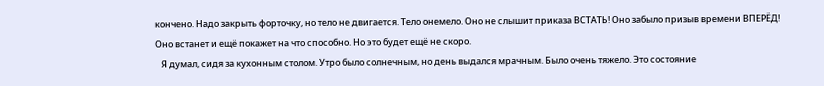кончено. Надо закрыть форточку, но тело не двигается. Тело онемело. Оно не слышит приказа ВСТАТЬ! Оно забыло призыв времени ВПЕРЁД! Оно встанет и ещё покажет на что способно. Но это будет ещё не скоро.
   Я думал, сидя за кухонным столом. Утро было солнечным, но день выдался мрачным. Было очень тяжело. Это состояние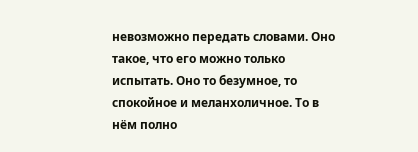невозможно передать словами. Оно такое, что его можно только испытать. Оно то безумное, то спокойное и меланхоличное. То в нём полно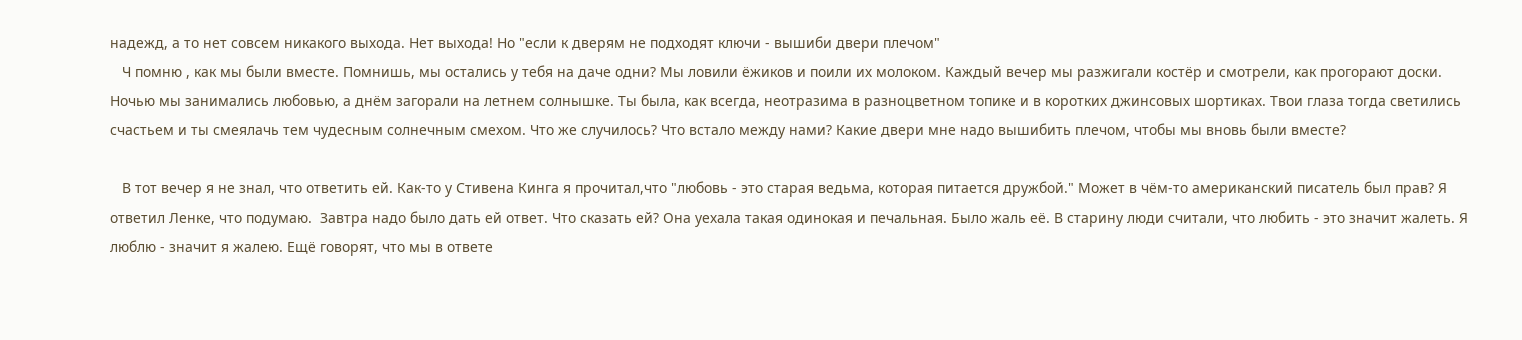надежд, а то нет совсем никакого выхода. Нет выхода! Но "если к дверям не подходят ключи - вышиби двери плечом"
   Ч помню , как мы были вместе. Помнишь, мы остались у тебя на даче одни? Мы ловили ёжиков и поили их молоком. Каждый вечер мы разжигали костёр и смотрели, как прогорают доски. Ночью мы занимались любовью, а днём загорали на летнем солнышке. Ты была, как всегда, неотразима в разноцветном топике и в коротких джинсовых шортиках. Твои глаза тогда светились счастьем и ты смеялачь тем чудесным солнечным смехом. Что же случилось? Что встало между нами? Какие двери мне надо вышибить плечом, чтобы мы вновь были вместе?

   В тот вечер я не знал, что ответить ей. Как-то у Стивена Кинга я прочитал,что "любовь - это старая ведьма, которая питается дружбой." Может в чём-то американский писатель был прав? Я ответил Ленке, что подумаю.  Завтра надо было дать ей ответ. Что сказать ей? Она уехала такая одинокая и печальная. Было жаль её. В старину люди считали, что любить - это значит жалеть. Я люблю - значит я жалею. Ещё говорят, что мы в ответе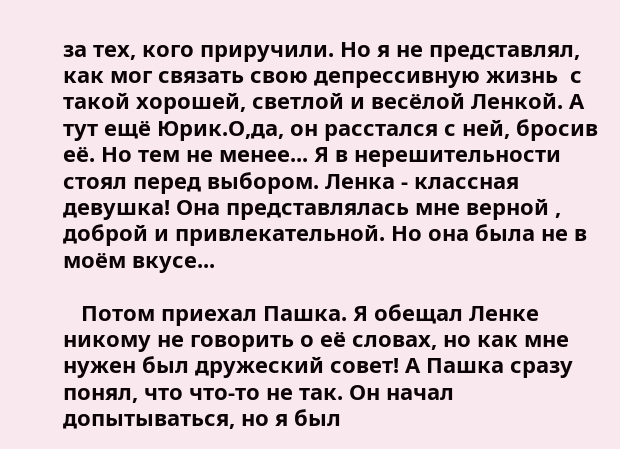за тех, кого приручили. Но я не представлял, как мог связать свою депрессивную жизнь  с такой хорошей, светлой и весёлой Ленкой. А тут ещё Юрик.О,да, он расстался с ней, бросив её. Но тем не менее... Я в нерешительности стоял перед выбором. Ленка - классная девушка! Она представлялась мне верной , доброй и привлекательной. Но она была не в моём вкусе...

   Потом приехал Пашка. Я обещал Ленке никому не говорить о её словах, но как мне нужен был дружеский совет! А Пашка сразу понял, что что-то не так. Он начал допытываться, но я был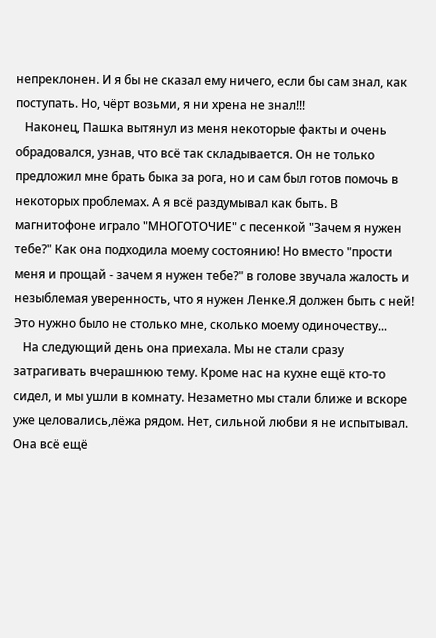непреклонен. И я бы не сказал ему ничего, если бы сам знал, как поступать. Но, чёрт возьми, я ни хрена не знал!!!
   Наконец, Пашка вытянул из меня некоторые факты и очень обрадовался, узнав, что всё так складывается. Он не только предложил мне брать быка за рога, но и сам был готов помочь в некоторых проблемах. А я всё раздумывал как быть. В магнитофоне играло "МНОГОТОЧИЕ" с песенкой "Зачем я нужен тебе?" Как она подходила моему состоянию! Но вместо "прости меня и прощай - зачем я нужен тебе?" в голове звучала жалость и незыблемая уверенность, что я нужен Ленке.Я должен быть с ней! Это нужно было не столько мне, сколько моему одиночеству...
   На следующий день она приехала. Мы не стали сразу затрагивать вчерашнюю тему. Кроме нас на кухне ещё кто-то сидел, и мы ушли в комнату. Незаметно мы стали ближе и вскоре уже целовались,лёжа рядом. Нет, сильной любви я не испытывал. Она всё ещё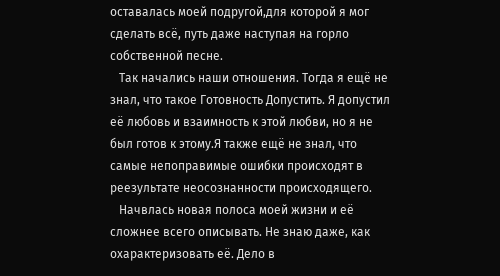оставалась моей подругой,для которой я мог сделать всё, путь даже наступая на горло собственной песне.
   Так начались наши отношения. Тогда я ещё не знал, что такое Готовность Допустить. Я допустил её любовь и взаимность к этой любви, но я не был готов к этому.Я также ещё не знал, что самые непоправимые ошибки происходят в реезультате неосознанности происходящего.
   Начвлась новая полоса моей жизни и её сложнее всего описывать. Не знаю даже, как охарактеризовать её. Дело в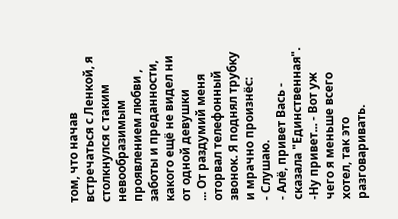том, что начав встречаться с Ленкой, я столкнулся с таким невообразимым проявлением любви , заботы и преданности, какого ещё не видел ни от одной девушки
... От раздумий меня оторвал телефонный звонок. Я поднял трубку и мрачно произнёс:
- Слушаю.
- Алё, привет Вась - сказала "Единственная".
-Ну привет... - Вот уж чего я меньше всего хотел, так это разговаривать.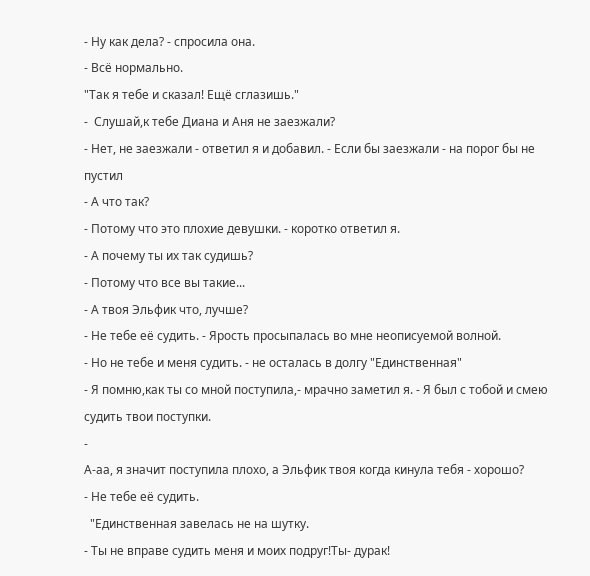- Ну как дела? - спросила она.
- Всё нормально.
"Так я тебе и сказал! Ещё сглазишь."
-  Слушай,к тебе Диана и Аня не заезжали?
- Нет, не заезжали - ответил я и добавил. - Если бы заезжали - на порог бы не пустил
- А что так?
- Потому что это плохие девушки. - коротко ответил я.
- А почему ты их так судишь?
- Потому что все вы такие...
- А твоя Эльфик что, лучше?
- Не тебе её судить. - Ярость просыпалась во мне неописуемой волной.
- Но не тебе и меня судить. - не осталась в долгу "Единственная"
- Я помню,как ты со мной поступила,- мрачно заметил я. - Я был с тобой и смею судить твои поступки.
-
А-аа, я значит поступила плохо, а Эльфик твоя когда кинула тебя - хорошо?
- Не тебе её судить.
  "Единственная завелась не на шутку.
- Ты не вправе судить меня и моих подруг!Ты- дурак!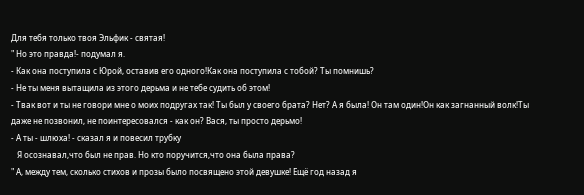Для тебя только твоя Эльфик - святая!
" Но это правда!- подумал я.
- Как она поступила с Юрой, оставив его одного!Как она поступила с тобой? Ты помнишь?
- Не ты меня вытащила из этого дерьма и не тебе судить об этом!
- Твак вот и ты не говори мне о моих подругах так! Ты был у своего брата? Нет? А я была! Он там один!Он как загнанный волк!Ты даже не позвонил, не поинтересовался - как он? Вася, ты просто дерьмо!
- А ты - шлюха! - сказал я и повесил трубку
   Я осознавал,что был не прав. Но кто поручится,что она была права?
" А, между тем, сколько стихов и прозы было посвящено этой девушке! Ещё год назад я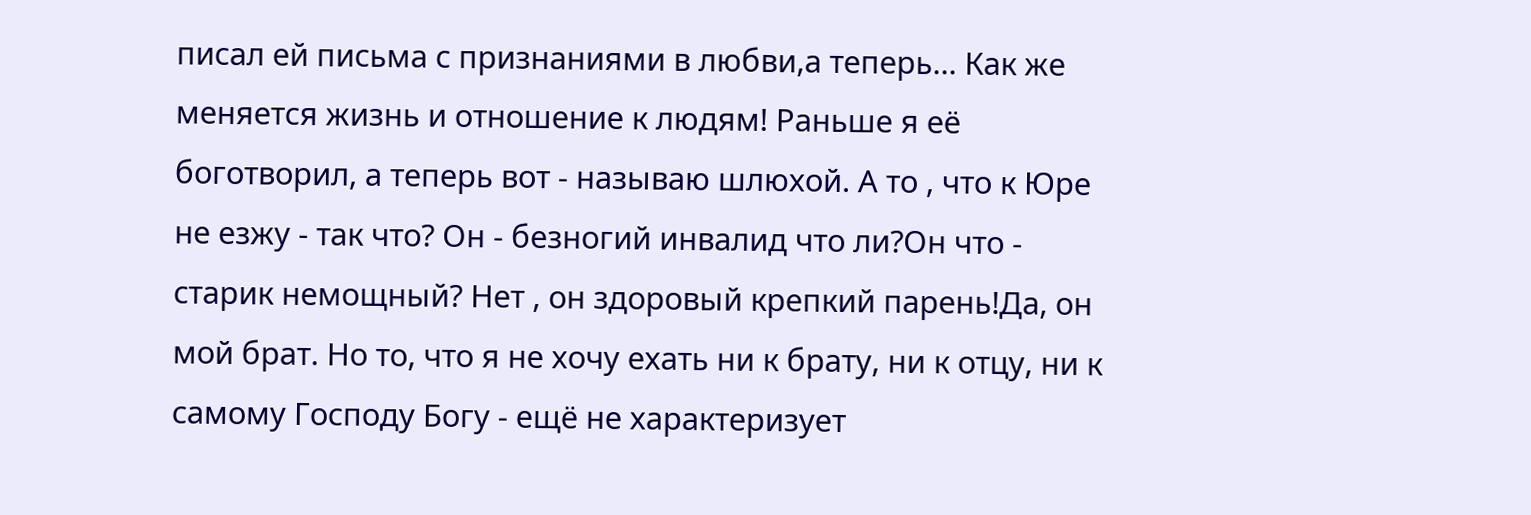писал ей письма с признаниями в любви,а теперь... Как же меняется жизнь и отношение к людям! Раньше я её боготворил, а теперь вот - называю шлюхой. А то , что к Юре не езжу - так что? Он - безногий инвалид что ли?Он что - старик немощный? Нет , он здоровый крепкий парень!Да, он мой брат. Но то, что я не хочу ехать ни к брату, ни к отцу, ни к самому Господу Богу - ещё не характеризует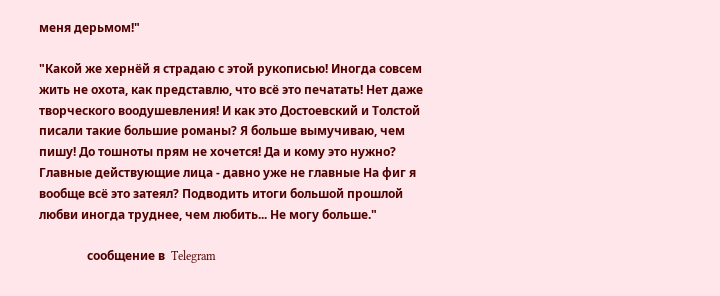меня дерьмом!"

"Какой же хернёй я страдаю с этой рукописью! Иногда совсем жить не охота, как представлю, что всё это печатать! Нет даже творческого воодушевления! И как это Достоевский и Толстой писали такие большие романы? Я больше вымучиваю, чем пишу! До тошноты прям не хочется! Да и кому это нужно? Главные действующие лица - давно уже не главные На фиг я вообще всё это затеял? Подводить итоги большой прошлой любви иногда труднее, чем любить... Не могу больше."

                сообщение в  Telegram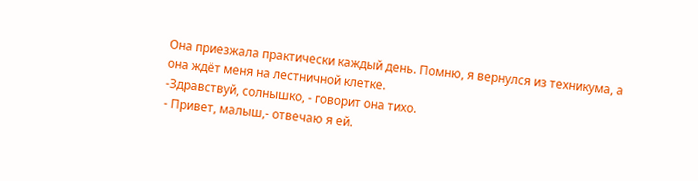Она приезжала практически каждый день. Помню, я вернулся из техникума, а она ждёт меня на лестничной клетке.
-Здравствуй, солнышко, - говорит она тихо.
- Привет, малыш,- отвечаю я ей.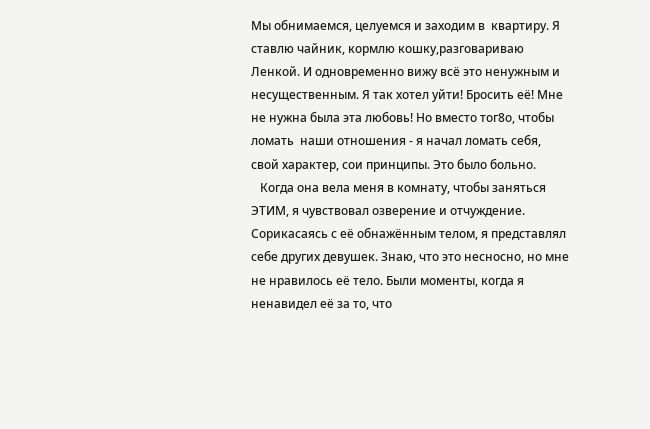Мы обнимаемся, целуемся и заходим в  квартиру. Я ставлю чайник, кормлю кошку,разговариваю  Ленкой. И одновременно вижу всё это ненужным и несущественным. Я так хотел уйти! Бросить её! Мне не нужна была эта любовь! Но вместо тог8о, чтобы ломать  наши отношения - я начал ломать себя, свой характер, сои принципы. Это было больно.
   Когда она вела меня в комнату, чтобы заняться ЭТИМ, я чувствовал озверение и отчуждение. Сорикасаясь с её обнажённым телом, я представлял себе других девушек. Знаю, что это несносно, но мне не нравилось её тело. Были моменты, когда я ненавидел её за то, что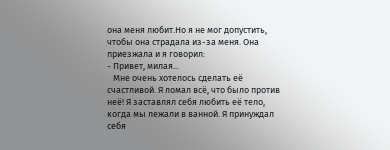она меня любит.Но я не мог допустить, чтобы она страдала из-за меня. Она приезжала и я говорил:
- Привет, милая...
   Мне очень хотелось сделать её счастливой. Я ломал всё, что было против неё! Я заставлял себя любить её тело, когда мы лежали в ванной. Я принуждал себя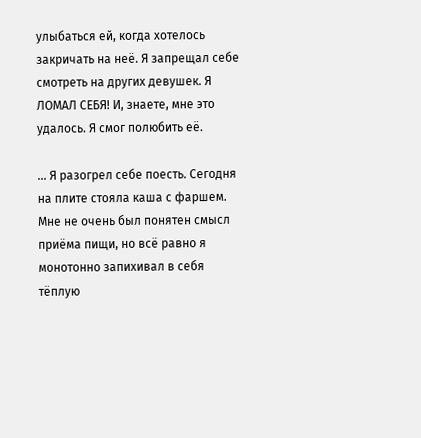улыбаться ей, когда хотелось закричать на неё. Я запрещал себе смотреть на других девушек. Я ЛОМАЛ СЕБЯ! И, знаете, мне это удалось. Я смог полюбить её.

... Я разогрел себе поесть. Сегодня на плите стояла каша с фаршем. Мне не очень был понятен смысл приёма пищи, но всё равно я монотонно запихивал в себя тёплую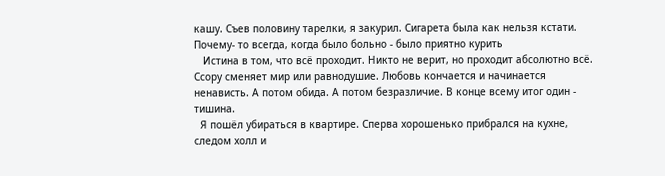кашу. Съев половину тарелки, я закурил. Сигарета была как нельзя кстати. Почему- то всегда, когда было больно - было приятно курить
   Истина в том, что всё проходит. Никто не верит, но проходит абсолютно всё. Ссору сменяет мир или равнодушие. Любовь кончается и начинается ненависть. А потом обида. А потом безразличие. В конце всему итог один - тишина.
  Я пошёл убираться в квартире. Сперва хорошенько прибрался на кухне, следом холл и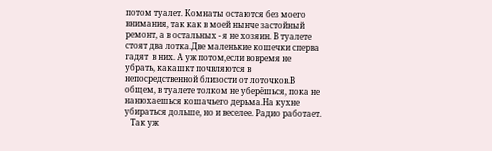потом туалет. Комнаты остаются без моего внимания, так как в моей нынче застойный ремонт, а в остальных - я не хозяин. В туалете стоят два лотка.Две маленькие кошечки сперва гадят  в них. А уж потом,если вовремя не убрать, какашкт почвляются в непосредственной близости от лоточков.В общем, в туалете толком не уберёшься, пока не нанюхаешься кошачьего дерьма.На кухне убираться дольше, но и веселее. Радио работает.
   Так уж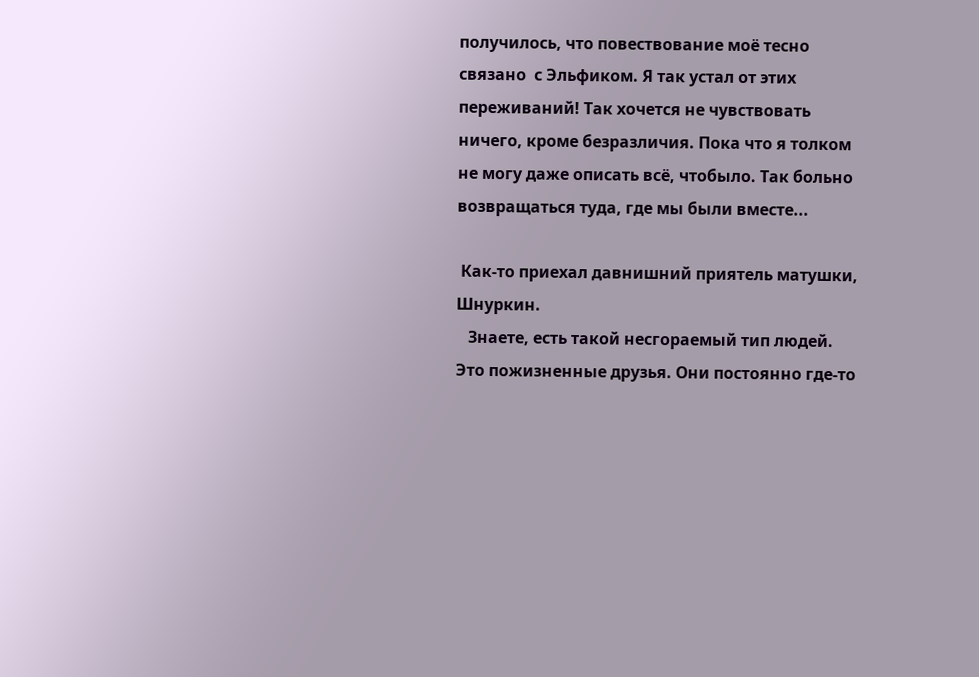получилось, что повествование моё тесно связано  с Эльфиком. Я так устал от этих переживаний! Так хочется не чувствовать ничего, кроме безразличия. Пока что я толком не могу даже описать всё, чтобыло. Так больно возвращаться туда, где мы были вместе...

 Как-то приехал давнишний приятель матушки, Шнуркин.
   Знаете, есть такой несгораемый тип людей. Это пожизненные друзья. Они постоянно где-то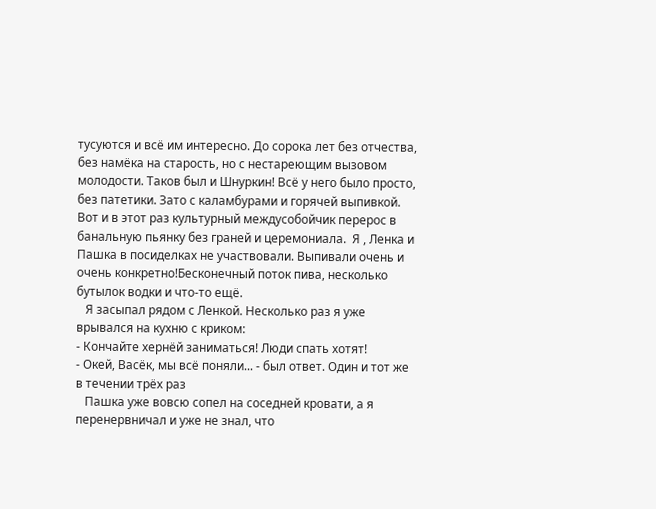тусуются и всё им интересно. До сорока лет без отчества, без намёка на старость, но с нестареющим вызовом молодости. Таков был и Шнуркин! Всё у него было просто, без патетики. Зато с каламбурами и горячей выпивкой.  Вот и в этот раз культурный междусобойчик перерос в банальную пьянку без граней и церемониала.  Я , Ленка и Пашка в посиделках не участвовали. Выпивали очень и очень конкретно!Бесконечный поток пива, несколько бутылок водки и что-то ещё.
   Я засыпал рядом с Ленкой. Несколько раз я уже врывался на кухню с криком:
- Кончайте хернёй заниматься! Люди спать хотят!
- Окей, Васёк, мы всё поняли... - был ответ. Один и тот же в течении трёх раз
   Пашка уже вовсю сопел на соседней кровати, а я перенервничал и уже не знал, что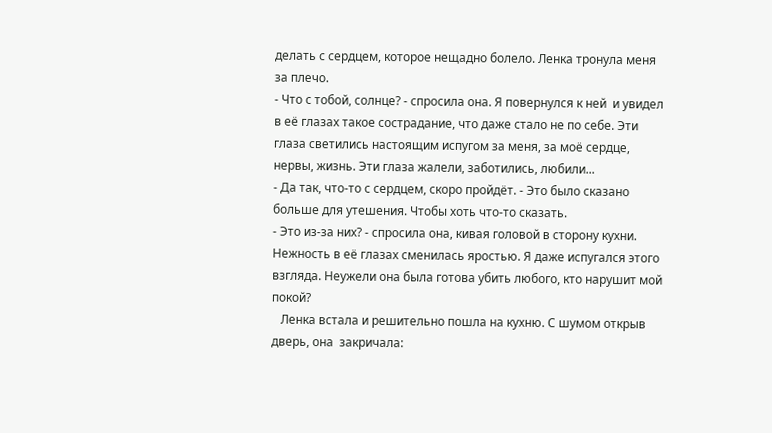делать с сердцем, которое нещадно болело. Ленка тронула меня за плечо.
- Что с тобой, солнце? - спросила она. Я повернулся к ней  и увидел в её глазах такое сострадание, что даже стало не по себе. Эти глаза светились настоящим испугом за меня, за моё сердце, нервы, жизнь. Эти глаза жалели, заботились, любили...
- Да так, что-то с сердцем, скоро пройдёт. - Это было сказано больше для утешения. Чтобы хоть что-то сказать.
- Это из-за них? - спросила она, кивая головой в сторону кухни. Нежность в её глазах сменилась яростью. Я даже испугался этого взгляда. Неужели она была готова убить любого, кто нарушит мой покой?
   Ленка встала и решительно пошла на кухню. С шумом открыв дверь, она  закричала: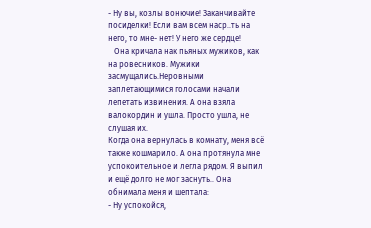- Ну вы, козлы вонючие! Заканчивайте посиделки! Если вам всем наср..ть на него, то мне- нет! У него же сердце!
   Она кричала нак пьяных мужиков, как на ровесников. Мужики засмущались.Неровными заплетающимися голосами начали лепетать извинения. А она взяла валокордин и ушла. Просто ушла, не слушая их.
Когда она вернулась в комнату, меня всё также кошмарило. А она протянула мне успокоительное и легла рядом. Я выпил и ещё долго не мог заснуть.. Она обнимала меня и шептала:
- Ну успокойся,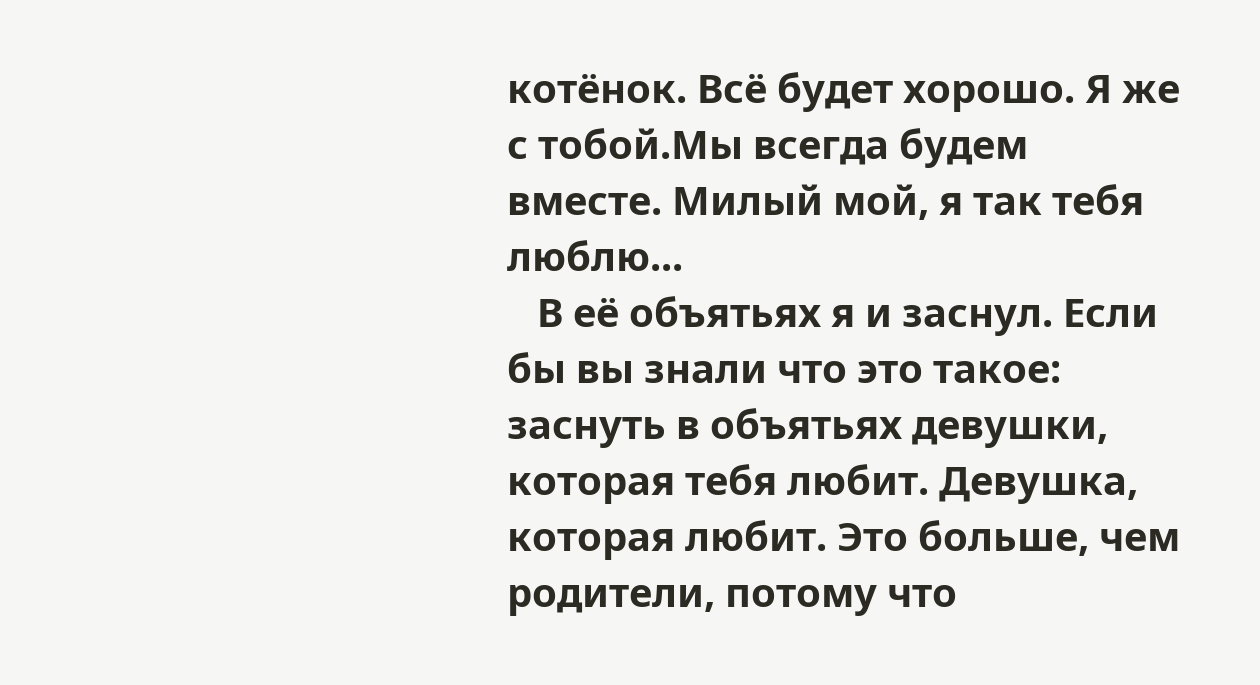котёнок. Всё будет хорошо. Я же с тобой.Мы всегда будем вместе. Милый мой, я так тебя люблю...
   В её объятьях я и заснул. Если бы вы знали что это такое: заснуть в объятьях девушки, которая тебя любит. Девушка, которая любит. Это больше, чем родители, потому что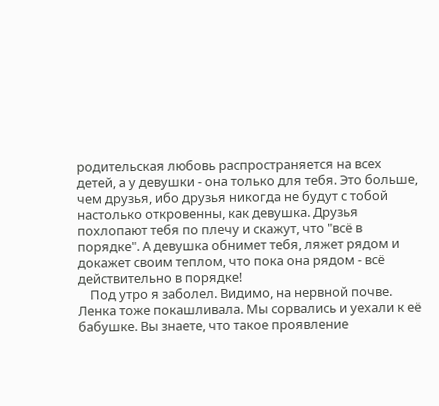родительская любовь распространяется на всех детей, а у девушки - она только для тебя. Это больше, чем друзья, ибо друзья никогда не будут с тобой настолько откровенны, как девушка. Друзья похлопают тебя по плечу и скажут, что "всё в порядке". А девушка обнимет тебя, ляжет рядом и докажет своим теплом, что пока она рядом - всё действительно в порядке!
    Под утро я заболел. Видимо, на нервной почве. Ленка тоже покашливала. Мы сорвались и уехали к её бабушке. Вы знаете, что такое проявление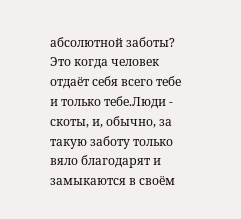абсолютной заботы? Это когда человек отдаёт себя всего тебе и только тебе.Люди - скоты, и, обычно, за такую заботу только вяло благодарят и замыкаются в своём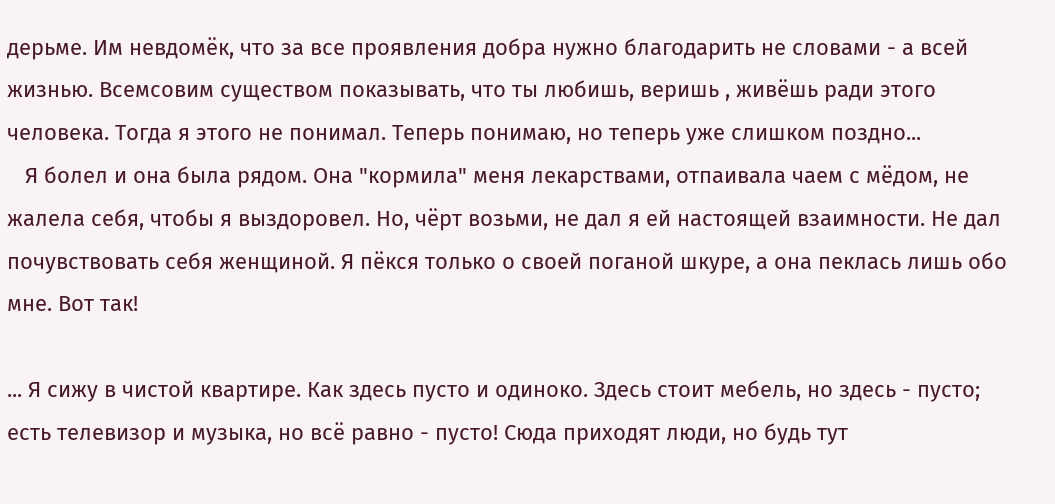дерьме. Им невдомёк, что за все проявления добра нужно благодарить не словами - а всей жизнью. Всемсовим существом показывать, что ты любишь, веришь , живёшь ради этого человека. Тогда я этого не понимал. Теперь понимаю, но теперь уже слишком поздно...
   Я болел и она была рядом. Она "кормила" меня лекарствами, отпаивала чаем с мёдом, не жалела себя, чтобы я выздоровел. Но, чёрт возьми, не дал я ей настоящей взаимности. Не дал почувствовать себя женщиной. Я пёкся только о своей поганой шкуре, а она пеклась лишь обо мне. Вот так!

... Я сижу в чистой квартире. Как здесь пусто и одиноко. Здесь стоит мебель, но здесь - пусто; есть телевизор и музыка, но всё равно - пусто! Сюда приходят люди, но будь тут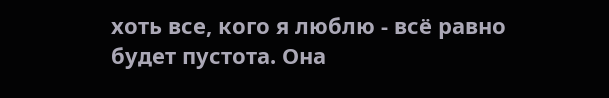хоть все, кого я люблю - всё равно будет пустота. Она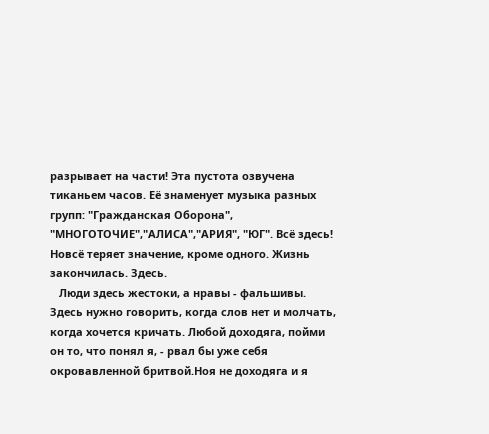разрывает на части! Эта пустота озвучена тиканьем часов. Её знаменует музыка разных групп: "Гражданская Оборона", "МНОГОТОЧИЕ","АЛИСА","АРИЯ", "ЮГ". Всё здесь! Новсё теряет значение, кроме одного. Жизнь закончилась. Здесь.
   Люди здесь жестоки, а нравы - фальшивы. Здесь нужно говорить, когда слов нет и молчать, когда хочется кричать. Любой доходяга, пойми он то, что понял я, - рвал бы уже себя окровавленной бритвой.Ноя не доходяга и я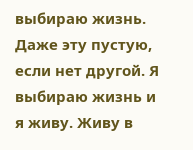выбираю жизнь. Даже эту пустую, если нет другой. Я выбираю жизнь и я живу. Живу в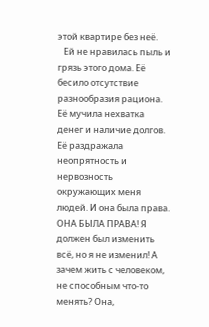этой квартире без неё.
   Ей не нравилась пыль и грязь этого дома. Её бесило отсутствие разнообразия рациона. Её мучила нехватка денег и наличие долгов. Её раздражала неопрятность и нервозность окружающих меня людей. И она была права. ОНА БЫЛА ПРАВА! Я должен был изменить всё, но я не изменил! А зачем жить с человеком, не способным что-то менять? Она,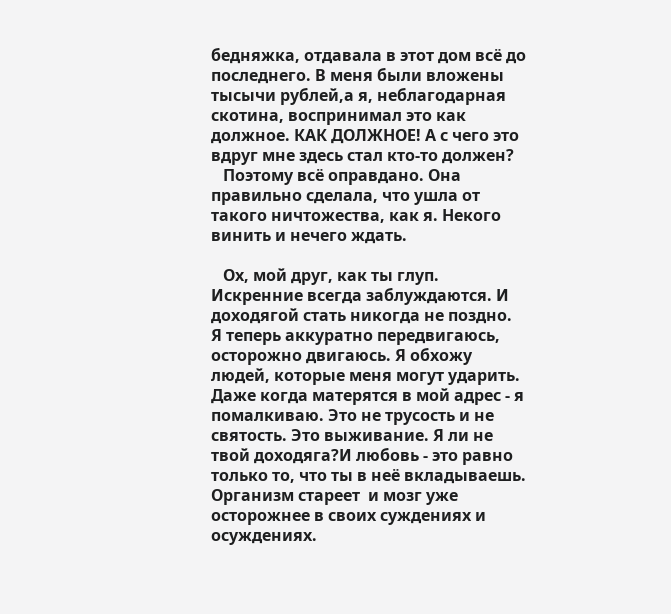бедняжка, отдавала в этот дом всё до последнего. В меня были вложены тысычи рублей,а я, неблагодарная скотина, воспринимал это как должное. КАК ДОЛЖНОЕ! А с чего это вдруг мне здесь стал кто-то должен?
   Поэтому всё оправдано. Она правильно сделала, что ушла от такого ничтожества, как я. Некого винить и нечего ждать.

   Ох, мой друг, как ты глуп. Искренние всегда заблуждаются. И доходягой стать никогда не поздно. Я теперь аккуратно передвигаюсь, осторожно двигаюсь. Я обхожу людей, которые меня могут ударить. Даже когда матерятся в мой адрес - я помалкиваю. Это не трусость и не святость. Это выживание. Я ли не твой доходяга?И любовь - это равно  только то, что ты в неё вкладываешь. Организм стареет  и мозг уже осторожнее в своих суждениях и осуждениях.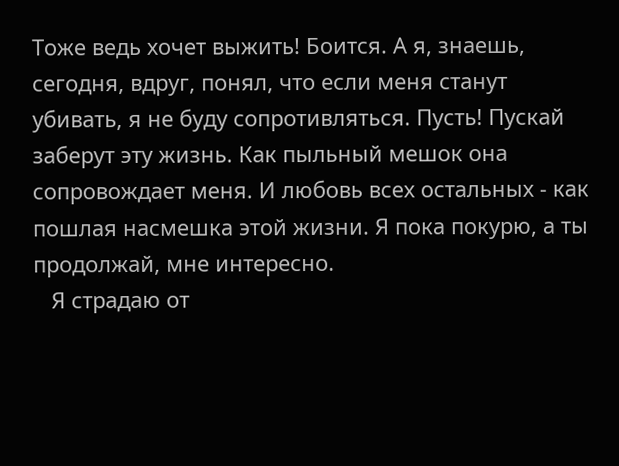Тоже ведь хочет выжить! Боится. А я, знаешь, сегодня, вдруг, понял, что если меня станут убивать, я не буду сопротивляться. Пусть! Пускай заберут эту жизнь. Как пыльный мешок она сопровождает меня. И любовь всех остальных - как пошлая насмешка этой жизни. Я пока покурю, а ты продолжай, мне интересно.
   Я страдаю от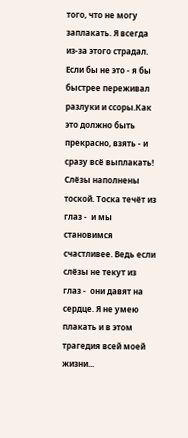того, что не могу заплакать. Я всегда из-за этого страдал. Если бы не это - я бы быстрее переживал разлуки и ссоры.Как это должно быть прекрасно, взять - и сразу всё выплакать! Слёзы наполнены тоской. Тоска течёт из глаз -  и мы становимся счастливее. Ведь если слёзы не текут из глаз -  они давят на сердце. Я не умею плакать и в этом трагедия всей моей жизни...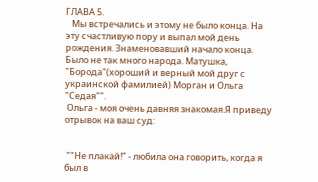ГЛАВА 5.
   Мы встречались и этому не было конца. На эту счастливую пору и выпал мой день рождения. Знаменовавший начало конца. Было не так много народа. Матушка, "Борода"(хороший и верный мой друг с украинской фамилией) Морган и Ольга "Седая"".
 Ольга - моя очень давняя знакомая.Я приведу отрывок на ваш суд:


 ""Не плакай!" - любила она говорить, когда я был в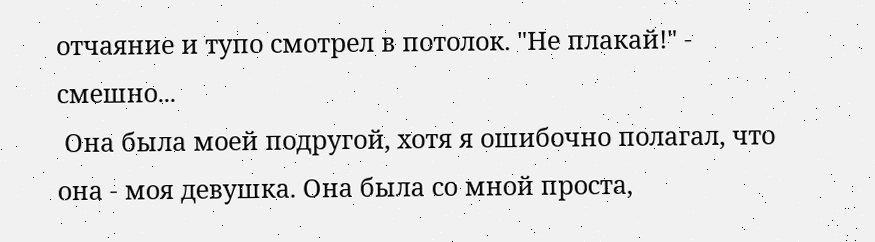отчаяние и тупо смотрел в потолок. "Не плакай!" - смешно...
 Она была моей подругой, хотя я ошибочно полагал, что она - моя девушка. Она была со мной проста,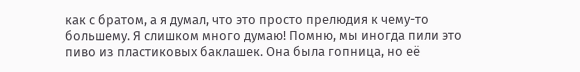как с братом, а я думал, что это просто прелюдия к чему-то большему. Я слишком много думаю! Помню, мы иногда пили это пиво из пластиковых баклашек. Она была гопница, но её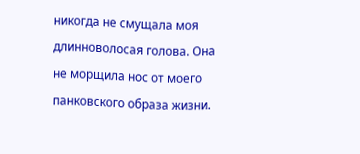никогда не смущала моя длинноволосая голова. Она не морщила нос от моего панковского образа жизни.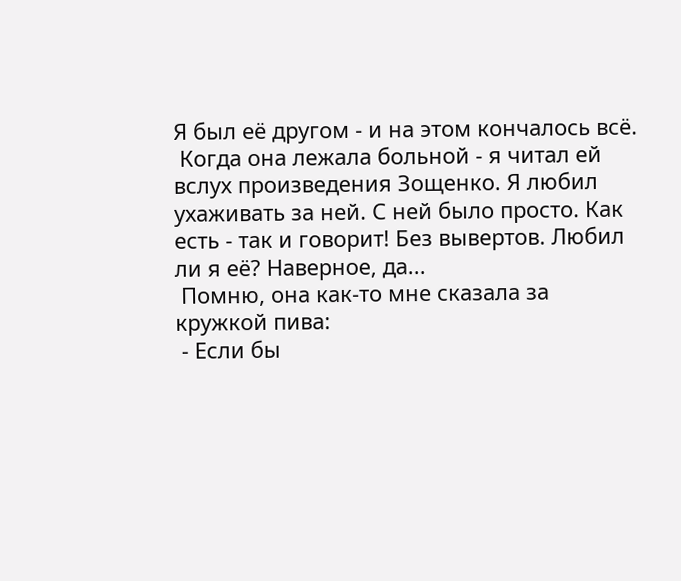Я был её другом - и на этом кончалось всё.
 Когда она лежала больной - я читал ей вслух произведения Зощенко. Я любил ухаживать за ней. С ней было просто. Как есть - так и говорит! Без вывертов. Любил ли я её? Наверное, да...
 Помню, она как-то мне сказала за кружкой пива:
 - Если бы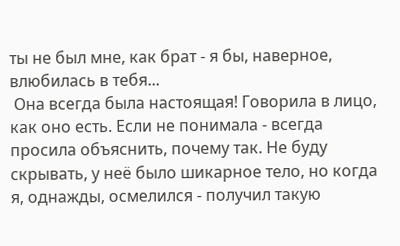ты не был мне, как брат - я бы, наверное, влюбилась в тебя...
 Она всегда была настоящая! Говорила в лицо, как оно есть. Если не понимала - всегда просила объяснить, почему так. Не буду скрывать, у неё было шикарное тело, но когда я, однажды, осмелился - получил такую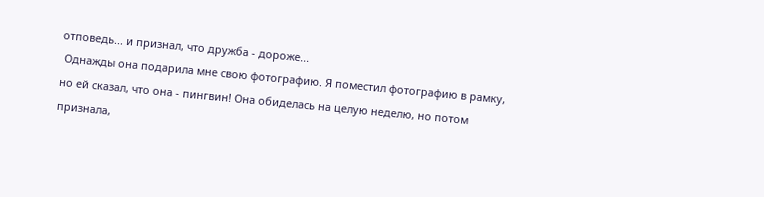отповедь... и признал, что дружба - дороже...
 Однажды она подарила мне свою фотографию. Я поместил фотографию в рамку, но ей сказал, что она - пингвин! Она обиделась на целую неделю, но потом признала,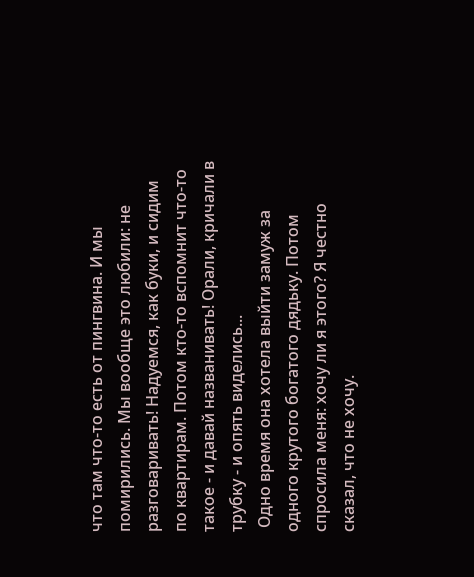что там что-то есть от пингвина. И мы помирились. Мы вообще это любили: не разговаривать! Надуемся, как буки, и сидим по квартирам. Потом кто-то вспомнит что-то такое - и давай названивать! Орали, кричали в трубку - и опять виделись...
 Одно время она хотела выйти замуж за одного крутого богатого дядьку. Потом спросила меня: хочу ли я этого? Я честно сказал, что не хочу.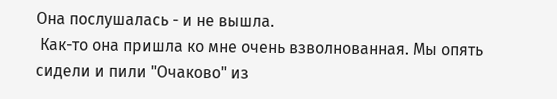Она послушалась - и не вышла.
 Как-то она пришла ко мне очень взволнованная. Мы опять сидели и пили "Очаково" из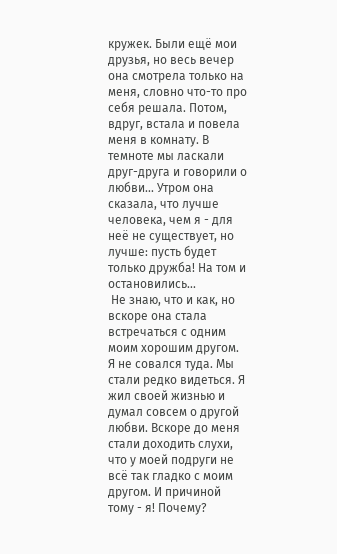кружек. Были ещё мои друзья, но весь вечер она смотрела только на меня, словно что-то про себя решала. Потом, вдруг, встала и повела меня в комнату. В темноте мы ласкали друг-друга и говорили о любви... Утром она сказала, что лучше человека, чем я - для неё не существует, но лучше: пусть будет только дружба! На том и остановились...
 Не знаю, что и как, но вскоре она стала встречаться с одним моим хорошим другом. Я не совался туда. Мы стали редко видеться. Я жил своей жизнью и думал совсем о другой любви. Вскоре до меня стали доходить слухи, что у моей подруги не всё так гладко с моим другом. И причиной тому - я! Почему?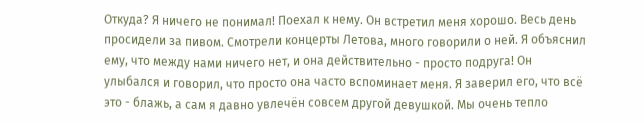Откуда? Я ничего не понимал! Поехал к нему. Он встретил меня хорошо. Весь день просидели за пивом. Смотрели концерты Летова, много говорили о ней. Я объяснил ему, что между нами ничего нет, и она действительно - просто подруга! Он улыбался и говорил, что просто она часто вспоминает меня. Я заверил его, что всё это - блажь, а сам я давно увлечён совсем другой девушкой. Мы очень тепло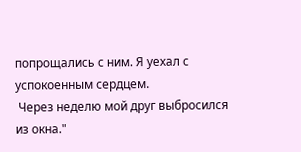попрощались с ним. Я уехал с успокоенным сердцем.
 Через неделю мой друг выбросился из окна."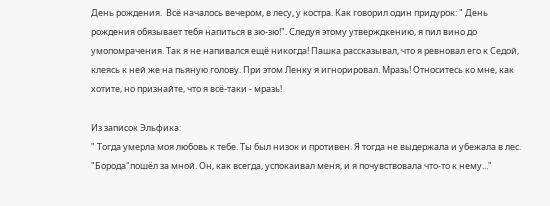День рождения.  Всё началось вечером, в лесу, у костра. Как говорил один придурок: " День рождения обязывает тебя напиться в зю-зю!". Следуя этому утверждкению, я пил вино до умопомрачения. Так я не напивался ещё никогда! Пашка рассказывал, что я ревновал его к Седой, клеясь к ней же на пьяную голову. При этом Ленку я игнорировал. Мразь! Относитесь ко мне, как хотите, но признайте, что я всё-таки - мразь!

Из записок Эльфика:
" Тогда умерла моя любовь к тебе. Ты был низок и противен. Я тогда не выдержала и убежала в лес. "Борода"пошёл за мной. Он, как всегда, успокаивал меня, и я почувствовала что-то к нему..."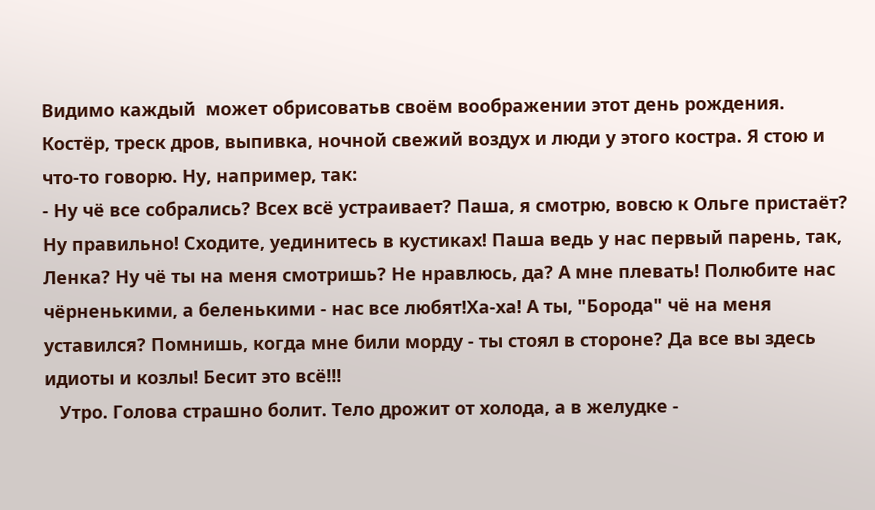Видимо каждый  может обрисоватьв своём воображении этот день рождения. Костёр, треск дров, выпивка, ночной свежий воздух и люди у этого костра. Я стою и что-то говорю. Ну, например, так:
- Ну чё все собрались? Всех всё устраивает? Паша, я смотрю, вовсю к Ольге пристаёт?  Ну правильно! Сходите, уединитесь в кустиках! Паша ведь у нас первый парень, так, Ленка? Ну чё ты на меня смотришь? Не нравлюсь, да? А мне плевать! Полюбите нас чёрненькими, а беленькими - нас все любят!Ха-ха! А ты, "Борода" чё на меня уставился? Помнишь, когда мне били морду - ты стоял в стороне? Да все вы здесь идиоты и козлы! Бесит это всё!!!
   Утро. Голова страшно болит. Тело дрожит от холода, а в желудке -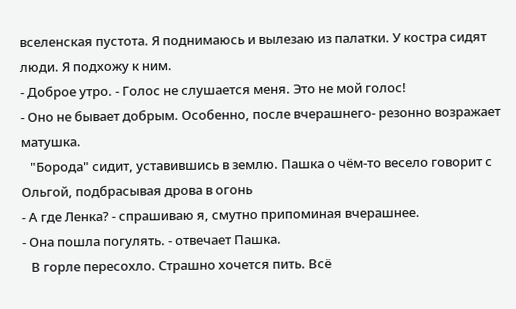вселенская пустота. Я поднимаюсь и вылезаю из палатки. У костра сидят люди. Я подхожу к ним.
- Доброе утро. - Голос не слушается меня. Это не мой голос!
- Оно не бывает добрым. Особенно, после вчерашнего- резонно возражает матушка.
   "Борода" сидит, уставившись в землю. Пашка о чём-то весело говорит с Ольгой, подбрасывая дрова в огонь
- А где Ленка? - спрашиваю я, смутно припоминая вчерашнее.
- Она пошла погулять. - отвечает Пашка.
   В горле пересохло. Страшно хочется пить. Всё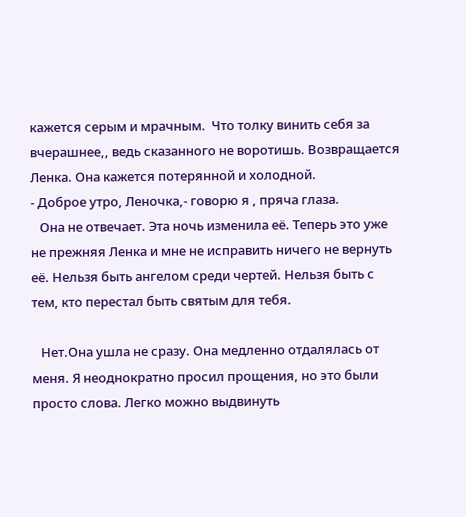кажется серым и мрачным.  Что толку винить себя за вчерашнее,, ведь сказанного не воротишь. Возвращается Ленка. Она кажется потерянной и холодной.
- Доброе утро, Леночка,- говорю я , пряча глаза.
   Она не отвечает. Эта ночь изменила её. Теперь это уже не прежняя Ленка и мне не исправить ничего не вернуть её. Нельзя быть ангелом среди чертей. Нельзя быть с тем, кто перестал быть святым для тебя.

   Нет.Она ушла не сразу. Она медленно отдалялась от меня. Я неоднократно просил прощения, но это были просто слова. Легко можно выдвинуть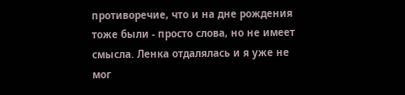противоречие, что и на дне рождения  тоже были - просто слова, но не имеет смысла. Ленка отдалялась и я уже не мог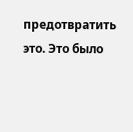предотвратить это. Это было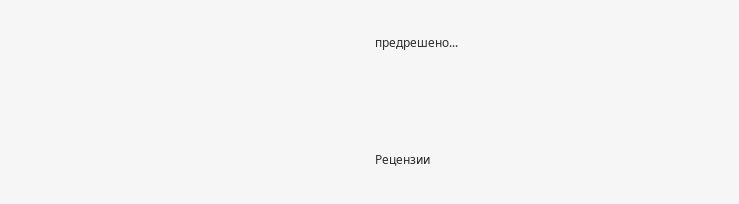предрешено...




Рецензии